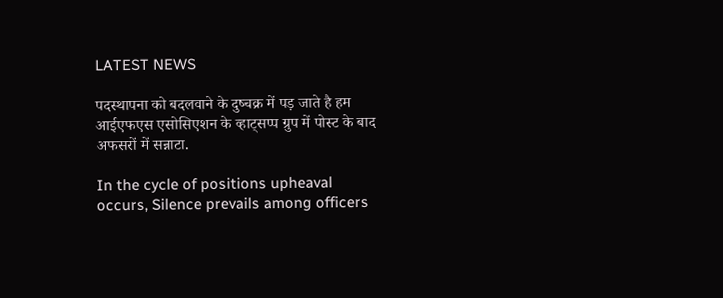LATEST NEWS

पदस्थापना को बदलवाने के दुष्चक्र में पड़ जाते है हम आईएफएस एसोसिएशन के व्हाट्सप्प ग्रुप में पोस्ट के बाद अफसरों में सन्नाटा.

In the cycle of positions upheaval occurs, Silence prevails among officers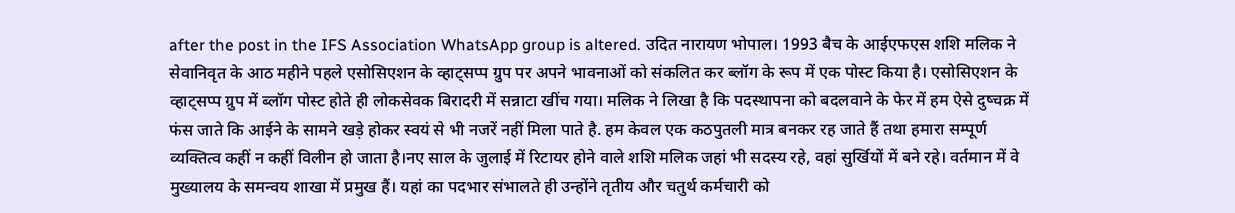after the post in the IFS Association WhatsApp group is altered. उदित नारायण भोपाल। 1993 बैच के आईएफएस शशि मलिक ने सेवानिवृत के आठ महीने पहले एसोसिएशन के व्हाट्सप्प ग्रुप पर अपने भावनाओं को संकलित कर ब्लॉग के रूप में एक पोस्ट किया है। एसोसिएशन के व्हाट्सप्प ग्रुप में ब्लॉग पोस्ट होते ही लोकसेवक बिरादरी में सन्नाटा खींच गया। मलिक ने लिखा है कि पदस्थापना को बदलवाने के फेर में हम ऐसे दुष्चक्र में फंस जाते कि आईने के सामने खड़े होकर स्वयं से भी नजरें नहीं मिला पाते है. हम केवल एक कठपुतली मात्र बनकर रह जाते हैं तथा हमारा सम्पूर्ण व्यक्तित्व कहीं न कहीं विलीन हो जाता है।नए साल के जुलाई में रिटायर होने वाले शशि मलिक जहां भी सदस्य रहे, वहां सुर्खियों में बने रहे। वर्तमान में वे मुख्यालय के समन्वय शाखा में प्रमुख हैं। यहां का पदभार संभालते ही उन्होंने तृतीय और चतुर्थ कर्मचारी को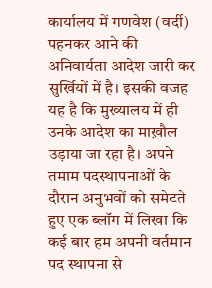कार्यालय में गणवेश (वर्दी) पहनकर आने की अनिवार्यता आदेश जारी कर सुर्खियों में है। इसकी वजह यह है कि मुख्यालय में ही उनके आदेश का माख़ौल उड़ाया जा रहा है। अपने तमाम पदस्थापनाओं के दौरान अनुभवों को समेटते हुए एक ब्लॉग में लिखा कि कई बार हम अपनी वर्तमान पद स्थापना से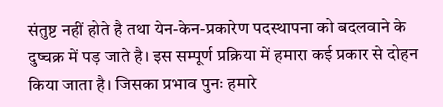संतुष्ट नहीं होते है तथा येन-केन-प्रकारेण पदस्थापना को बदलवाने के दुष्चक्र में पड़ जाते है। इस सम्पूर्ण प्रक्रिया में हमारा कई प्रकार से दोहन किया जाता है। जिसका प्रभाव पुनः हमारे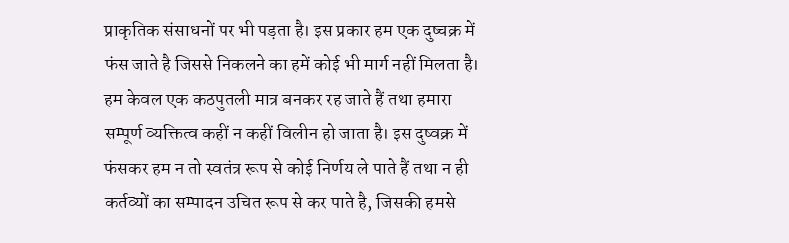प्राकृतिक संसाधनों पर भी पड़ता है। इस प्रकार हम एक दुष्चक्र में फंस जाते है जिससे निकलने का हमें कोई भी मार्ग नहीं मिलता है। हम केवल एक कठपुतली मात्र बनकर रह जाते हैं तथा हमारा सम्पूर्ण व्यक्तित्व कहीं न कहीं विलीन हो जाता है। इस दुष्वक्र में फंसकर हम न तो स्वतंत्र रूप से कोई निर्णय ले पाते हैं तथा न ही कर्तव्यों का सम्पादन उचित रूप से कर पाते है, जिसकी हमसे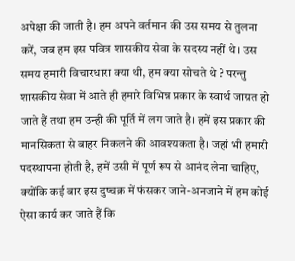अपेक्षा की जाती है। हम अपने वर्तमान की उस समय से तुलना करें, जब हम इस पवित्र शासकीय सेवा के सदस्य नहीं थे। उस समय हमारी विचारधारा क्या थी, हम क्या सोचते थे ? परन्तु शासकीय सेवा में आते ही हमारे विभिन्न प्रकार के स्वार्थ जाग्रत हो जाते हैं तथा हम उन्ही की पूर्ति में लग जाते है। हमें इस प्रकार की मानसिकता से बाहर निकलने की आवश्यकता है। जहां भी हमारी पदस्थापना होती है, हमें उसी में पूर्ण रूप से आनंद लेना चाहिए, क्योंकि कई बार इस दुष्चक्र में फंसकर जाने-अनजाने में हम कोई ऐसा कार्य कर जाते हैं कि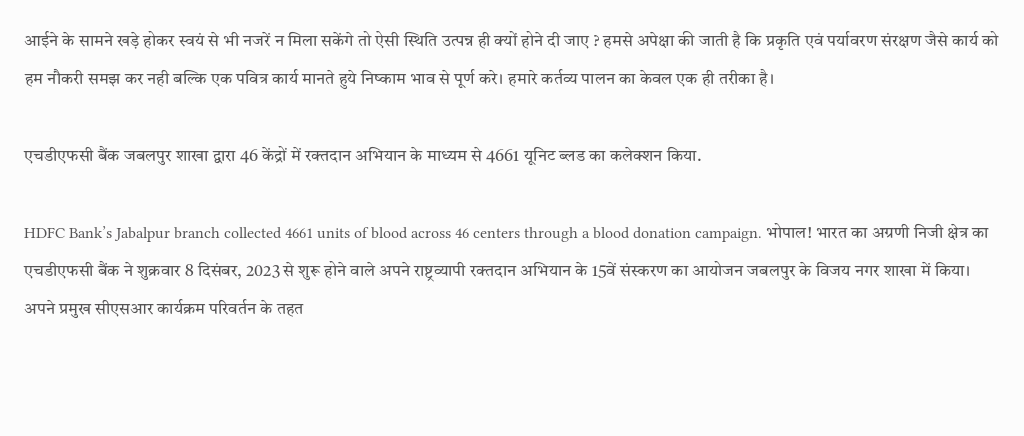आईने के सामने खड़े होकर स्वयं से भी नजरें न मिला सकेंगे तो ऐसी स्थिति उत्पन्न ही क्यों होने दी जाए ? हमसे अपेक्षा की जाती है कि प्रकृति एवं पर्यावरण संरक्षण जैसे कार्य को हम नौकरी समझ कर नही बल्कि एक पवित्र कार्य मानते हुये निष्काम भाव से पूर्ण करे। हमारे कर्तव्य पालन का केवल एक ही तरीका है।

एचडीएफसी बैंक जबलपुर शाखा द्वारा 46 केंद्रों में रक्तदान अभियान के माध्यम से 4661 यूनिट ब्लड का कलेक्शन किया.

HDFC Bank’s Jabalpur branch collected 4661 units of blood across 46 centers through a blood donation campaign. भोपाल! भारत का अग्रणी निजी क्षेत्र का एचडीएफसी बैंक ने शुक्रवार 8 दिसंबर, 2023 से शुरू होने वाले अपने राष्ट्रव्यापी रक्तदान अभियान के 15वें संस्करण का आयोजन जबलपुर के विजय नगर शाखा में किया। अपने प्रमुख सीएसआर कार्यक्रम परिवर्तन के तहत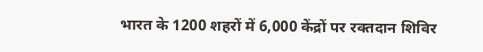भारत के 1200 शहरों में 6,000 केंद्रों पर रक्तदान शिविर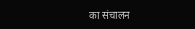का संचालन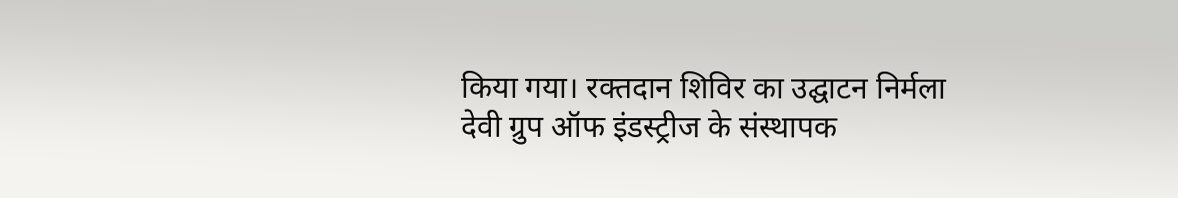किया गया। रक्तदान शिविर का उद्घाटन निर्मला देवी ग्रुप ऑफ इंडस्ट्रीज के संस्थापक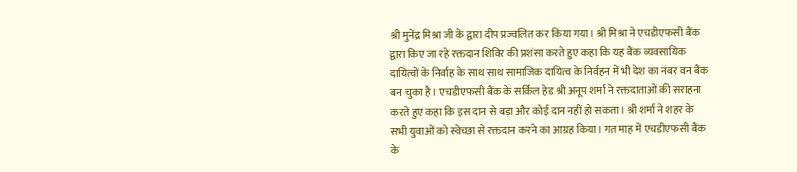श्री मुनेंद्र मिश्रा जी के द्वारा दीप प्रज्वलित कर किया गया। श्री मिश्रा ने एचडीएफसी बैंक द्वारा किए जा रहे रक्तदान शिविर की प्रशंसा करते हुए कहा कि यह बैंक व्यवसायिक दायित्वों के निर्वाह के साथ साथ सामाजिक दायित्व के निर्वहन में भी देश का नंबर वन बैंक बन चुका है। एचडीएफसी बैंक के सर्किल हेड श्री अनूप शर्मा ने रक्तदाताओं की सराहना करते हुए कहा कि इस दान से बड़ा और कोई दान नहीं हो सकता। श्री शर्मा ने शहर के सभी युवाओं को स्वेच्छा से रक्तदान करने का आग्रह किया। गत माह में एचडीएफसी बैंक के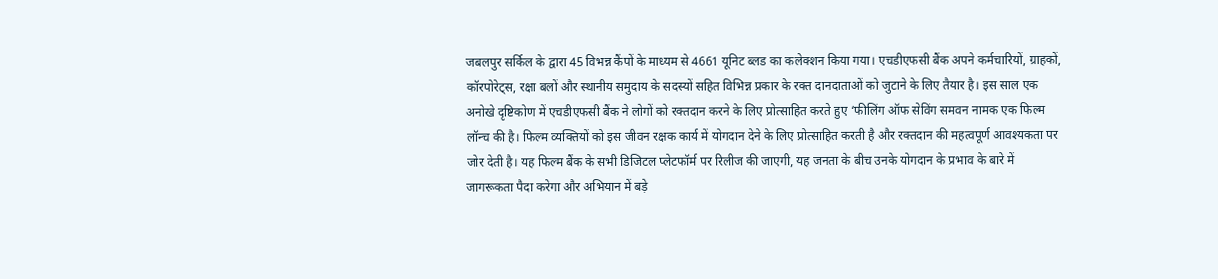जबलपुर सर्किल के द्वारा 45 विभन्न कैंपों के माध्यम से 4661 यूनिट ब्लड का कलेक्शन किया गया। एचडीएफसी बैंक अपने कर्मचारियों, ग्राहकों, कॉरपोरेट्स, रक्षा बलों और स्थानीय समुदाय के सदस्यों सहित विभिन्न प्रकार के रक्त दानदाताओं को जुटाने के लिए तैयार है। इस साल एक अनोखे दृष्टिकोण में एचडीएफसी बैंक ने लोगों को रक्तदान करने के लिए प्रोत्साहित करते हुए ‘फीलिंग ऑफ सेविंग समवन नामक एक फिल्म लॉन्च की है। फिल्म व्यक्तियों को इस जीवन रक्षक कार्य में योगदान देने के लिए प्रोत्साहित करती है और रक्तदान की महत्वपूर्ण आवश्यकता पर जोर देती है। यह फिल्म बैंक के सभी डिजिटल प्लेटफॉर्म पर रिलीज की जाएगी, यह जनता के बीच उनके योगदान के प्रभाव के बारे में जागरूकता पैदा करेगा और अभियान में बड़े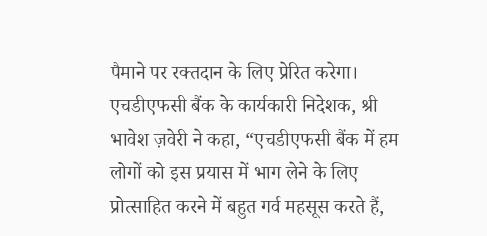पैमाने पर रक्तदान के लिए प्रेरित करेगा। एचडीएफसी बैंक के कार्यकारी निदेशक, श्री भावेश ज़वेरी ने कहा, “एचडीएफसी बैंक में हम लोगों को इस प्रयास में भाग लेने के लिए प्रोत्साहित करने में बहुत गर्व महसूस करते हैं,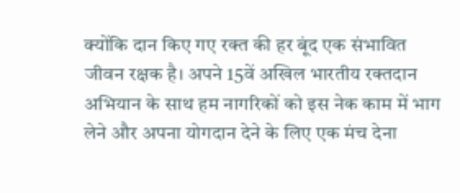क्योंकि दान किए गए रक्त की हर बूंद एक संभावित जीवन रक्षक है। अपने 15वें अखिल भारतीय रक्तदान अभियान के साथ हम नागरिकों को इस नेक काम में भाग लेने और अपना योगदान देने के लिए एक मंच देना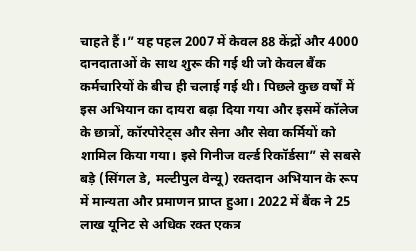चाहते हैं।” यह पहल 2007 में केवल 88 केंद्रों और 4000 दानदाताओं के साथ शुरू की गई थी जो केवल बैंक कर्मचारियों के बीच ही चलाई गई थी। पिछले कुछ वर्षों में इस अभियान का दायरा बढ़ा दिया गया और इसमें कॉलेज के छात्रों, कॉरपोरेट्स और सेना और सेवा कर्मियों को शामिल किया गया। इसे गिनीज वर्ल्ड रिकॉर्डसा” से सबसे बड़े (सिंगल डे, मल्टीपुल वेन्यू) रक्तदान अभियान के रूप में मान्यता और प्रमाणन प्राप्त हुआ। 2022 में बैंक ने 25 लाख यूनिट से अधिक रक्त एकत्र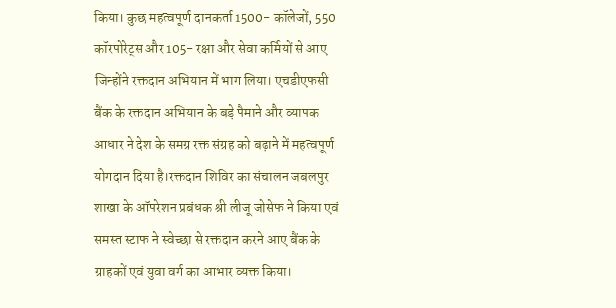किया। कुछ महत्वपूर्ण दानकर्ता 1500- कॉलेजों, 550 कॉरपोरेट्स और 105- रक्षा और सेवा कर्मियों से आए जिन्होंने रक्तदान अभियान में भाग लिया। एचडीएफसी बैंक के रक्तदान अभियान के बड़े पैमाने और व्यापक आधार ने देश के समग्र रक्त संग्रह को बढ़ाने में महत्वपूर्ण योगदान दिया है।रक्तदान शिविर का संचालन जबलपुर शाखा के ऑपरेशन प्रबंधक श्री लीजू जोसेफ ने किया एवं समस्त स्टाफ ने स्वेच्छा से रक्तदान करने आए बैंक के ग्राहकों एवं युवा वर्ग का आभार व्यक्त किया।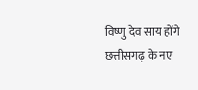विष्णु देव साय होंगे छत्तीसगढ़ के नए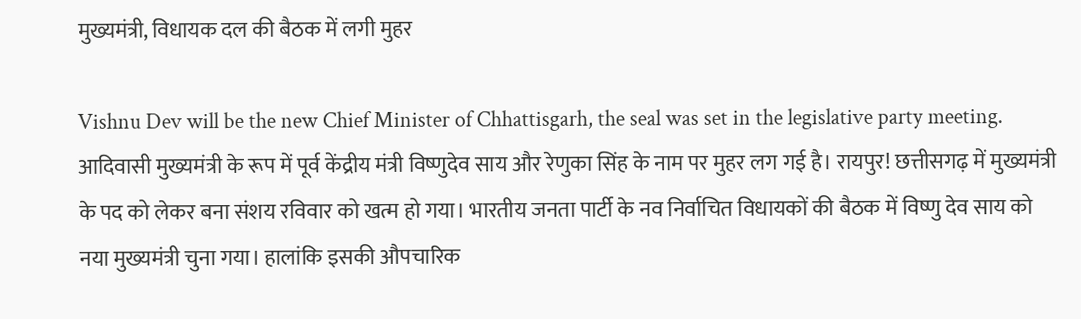मुख्यमंत्री, विधायक दल की बैठक में लगी मुहर

Vishnu Dev will be the new Chief Minister of Chhattisgarh, the seal was set in the legislative party meeting. आदिवासी मुख्यमंत्री के रूप में पूर्व केंद्रीय मंत्री विष्णुदेव साय और रेणुका सिंह के नाम पर मुहर लग गई है। रायपुर! छत्तीसगढ़ में मुख्यमंत्री के पद को लेकर बना संशय रविवार को खत्म हो गया। भारतीय जनता पार्टी के नव निर्वाचित विधायकों की बैठक में विष्णु देव साय को नया मुख्‍यमंत्री चुना गया। हालांकि इसकी औप‍चारिक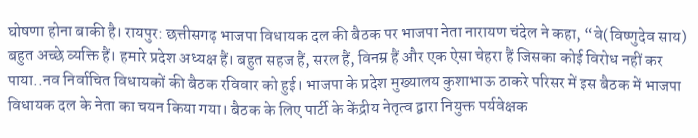घोषणा होना बाकी है। रायपुर: छत्तीसगढ़ भाजपा विधायक दल की बैठक पर भाजपा नेता नारायण चंदेल ने कहा, “वे(विष्णुदेव साय) बहुत अच्छे व्यक्ति हैं। हमारे प्रदेश अध्यक्ष हैं। बहुत सहज हैं, सरल हैं, विनम्र हैं और एक ऐसा चेहरा हैं जिसका कोई विरोध नहीं कर पाया..नव निर्वाचित विधायकों की बैठक रविवार को हुई। भाजपा के प्रदेश मुख्यालय कुशाभाऊ ठाकरे परिसर में इस बैठक में भाजपा विधायक दल के नेता का चयन किया गया। बैठक के लिए पार्टी के केंद्रीय नेतृत्व द्वारा नियुक्त पर्यवेक्षक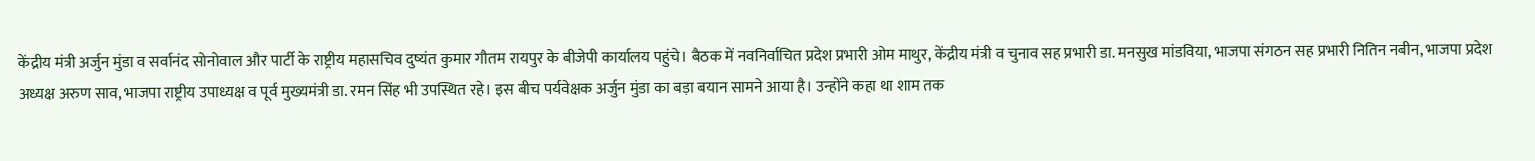केंद्रीय मंत्री अर्जुन मुंडा व सर्वानंद सोनोवाल और पार्टी के राष्ट्रीय महासचिव दुष्यंत कुमार गौतम रायपुर के बीजेपी कार्यालय पहुंचे। बैठक में नवनिर्वाचित प्रदेश प्रभारी ओम माथुर, केंद्रीय मंत्री व चुनाव सह प्रभारी डा. मनसुख मांडविया, भाजपा संगठन सह प्रभारी नितिन नबीन, भाजपा प्रदेश अध्यक्ष अरुण साव, भाजपा राष्ट्रीय उपाध्यक्ष व पूर्व मुख्यमंत्री डा. रमन सिंह भी उपस्थित रहे। इस बीच पर्यवेक्षक अर्जुन मुंडा का बड़ा बयान सामने आया है। उन्होंने कहा था शाम तक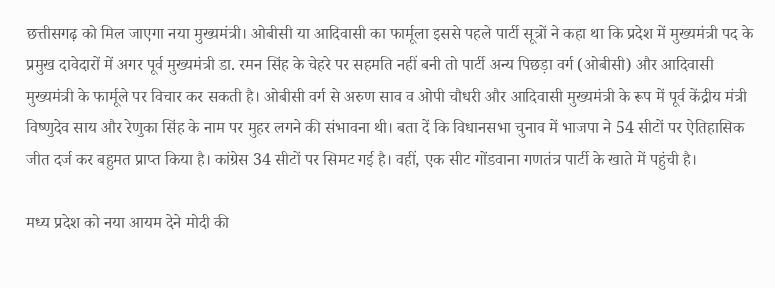छत्तीसगढ़ को मिल जाएगा नया मुख्यमंत्री। ओबीसी या आदिवासी का फार्मूला इससे पहले पार्टी सूत्रों ने कहा था कि प्रदेश में मुख्यमंत्री पद के प्रमुख दावेदारों में अगर पूर्व मुख्यमंत्री डा. रमन सिंह के चेहरे पर सहमति नहीं बनी तो पार्टी अन्य पिछड़ा वर्ग (ओबीसी) और आदिवासी मुख्यमंत्री के फार्मूले पर विचार कर सकती है। ओबीसी वर्ग से अरुण साव व ओपी चौधरी और आदिवासी मुख्यमंत्री के रूप में पूर्व केंद्रीय मंत्री विष्णुदेव साय और रेणुका सिंह के नाम पर मुहर लगने की संभावना थी। बता दें कि विधानसभा चुनाव में भाजपा ने 54 सीटों पर ऐतिहासिक जीत दर्ज कर बहुमत प्राप्त किया है। कांग्रेस 34 सीटों पर सिमट गई है। वहीं, एक सीट गोंडवाना गणतंत्र पार्टी के खाते में पहुंची है।

मध्य प्रदेश को नया आयम देने मोदी की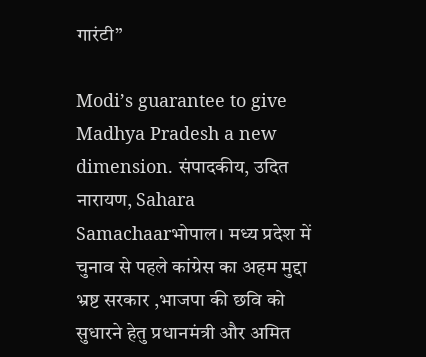गारंटी”

Modi’s guarantee to give Madhya Pradesh a new dimension. संपादकीय, उदित नारायण, Sahara Samachaarभोपाल। मध्य प्रदेश में चुनाव से पहले कांग्रेस का अहम मुद्दा भ्रष्ट सरकार ,भाजपा की छवि को सुधारने हेतु प्रधानमंत्री और अमित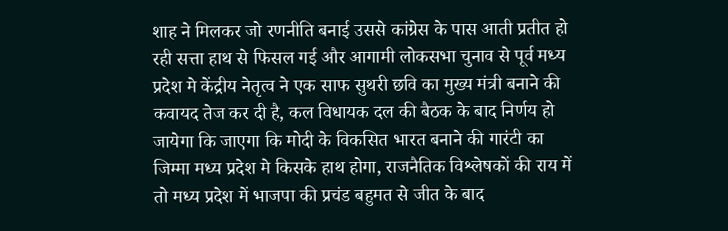शाह ने मिलकर जो रणनीति बनाई उससे कांग्रेस के पास आती प्रतीत हो रही सत्ता हाथ से फिसल गई और आगामी लोकसभा चुनाव से पूर्व मध्य प्रदेश मे केंद्रीय नेतृत्व ने एक साफ सुथरी छवि का मुख्य मंत्री बनाने की कवायद तेज कर दी है, कल विधायक दल की बैठक के बाद निर्णय हो जायेगा कि जाएगा कि मोदी के विकसित भारत बनाने की गारंटी का जिम्मा मध्य प्रदेश मे किसके हाथ होगा, राजनैतिक विश्लेषकों की राय में तो मध्य प्रदेश में भाजपा की प्रचंड बहुमत से जीत के बाद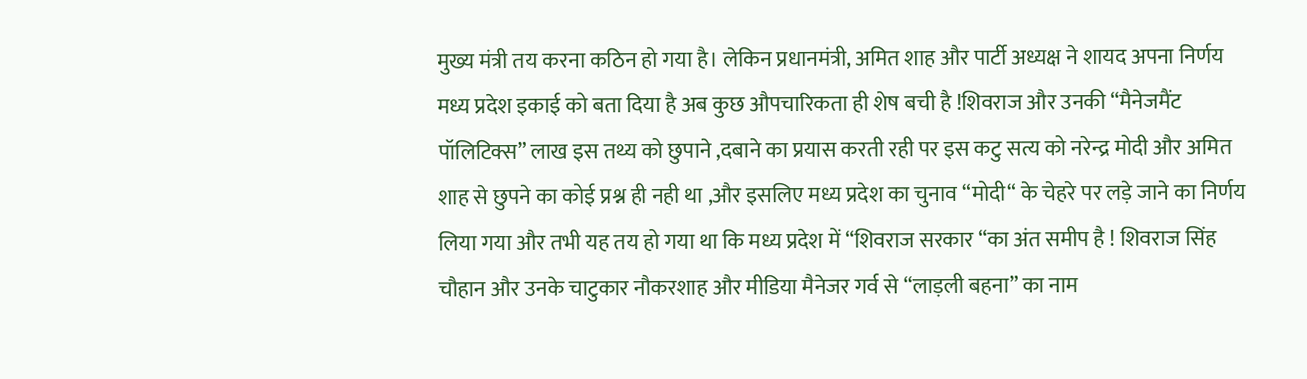मुख्य मंत्री तय करना कठिन हो गया है। लेकिन प्रधानमंत्री, अमित शाह और पार्टी अध्यक्ष ने शायद अपना निर्णय मध्य प्रदेश इकाई को बता दिया है अब कुछ औपचारिकता ही शेष बची है !शिवराज और उनकी “मैनेजमैंट पॉलिटिक्स” लाख इस तथ्य को छुपाने ,दबाने का प्रयास करती रही पर इस कटु सत्य को नरेन्द्र मोदी और अमित शाह से छुपने का कोई प्रश्न ही नही था ,और इसलिए मध्य प्रदेश का चुनाव “मोदी“ के चेहरे पर लड़े जाने का निर्णय लिया गया और तभी यह तय हो गया था कि मध्य प्रदेश में “शिवराज सरकार “का अंत समीप है ! शिवराज सिंह चौहान और उनके चाटुकार नौकरशाह और मीडिया मैनेजर गर्व से “लाड़ली बहना” का नाम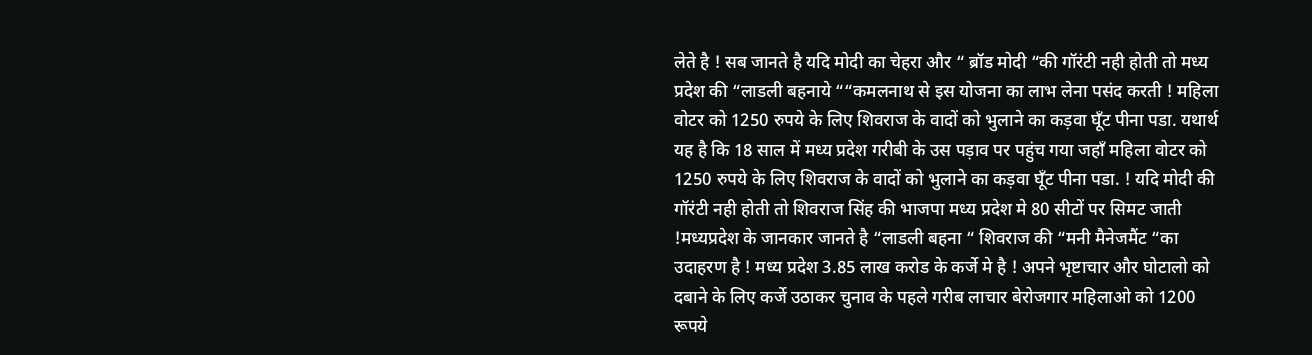लेते है ! सब जानते है यदि मोदी का चेहरा और “ ब्रॉड मोदी “की गॉरंटी नही होती तो मध्य प्रदेश की “लाडली बहनाये ““कमलनाथ से इस योजना का लाभ लेना पसंद करती ! महिला वोटर को 1250 रुपये के लिए शिवराज के वादों को भुलाने का कड़वा घूँट पीना पडा. यथार्थ यह है कि 18 साल में मध्य प्रदेश गरीबी के उस पड़ाव पर पहुंच गया जहाँ महिला वोटर को 1250 रुपये के लिए शिवराज के वादों को भुलाने का कड़वा घूँट पीना पडा. ! यदि मोदी की गॉरंटी नही होती तो शिवराज सिंह की भाजपा मध्य प्रदेश मे 80 सीटों पर सिमट जाती !मध्यप्रदेश के जानकार जानते है “लाडली बहना “ शिवराज की “मनी मैनेजमैंट “का उदाहरण है ! मध्य प्रदेश 3.85 लाख करोड के कर्जे मे है ! अपने भृष्टाचार और घोटालो को दबाने के लिए कर्जे उठाकर चुनाव के पहले गरीब लाचार बेरोजगार महिलाओ को 1200 रूपये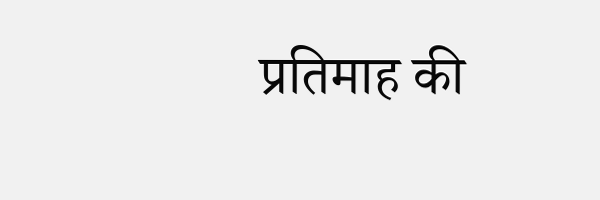प्रतिमाह की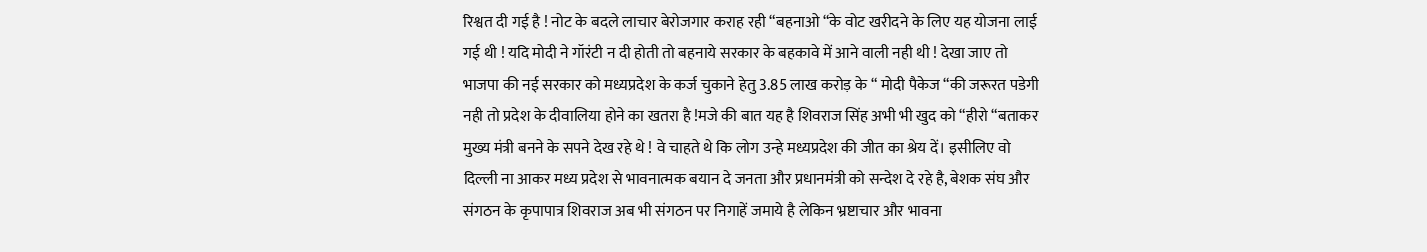रिश्वत दी गई है ! नोट के बदले लाचार बेरोजगार कराह रही “बहनाओ “के वोट खरीदने के लिए यह योजना लाई गई थी ! यदि मोदी ने गॉरंटी न दी होती तो बहनाये सरकार के बहकावे में आने वाली नही थी ! देखा जाए तो भाजपा की नई सरकार को मध्यप्रदेश के कर्ज चुकाने हेतु 3.85 लाख करोड़ के “ मोदी पैकेज “की जरूरत पडेगी नही तो प्रदेश के दीवालिया होने का खतरा है !मजे की बात यह है शिवराज सिंह अभी भी खुद को “हीरो “बताकर मुख्य मंत्री बनने के सपने देख रहे थे ! वे चाहते थे कि लोग उन्हे मध्यप्रदेश की जीत का श्रेय दें। इसीलिए वो दिल्ली ना आकर मध्य प्रदेश से भावनात्मक बयान दे जनता और प्रधानमंत्री को सन्देश दे रहे है, बेशक संघ और संगठन के कृपापात्र शिवराज अब भी संगठन पर निगाहें जमाये है लेकिन भ्रष्टाचार और भावना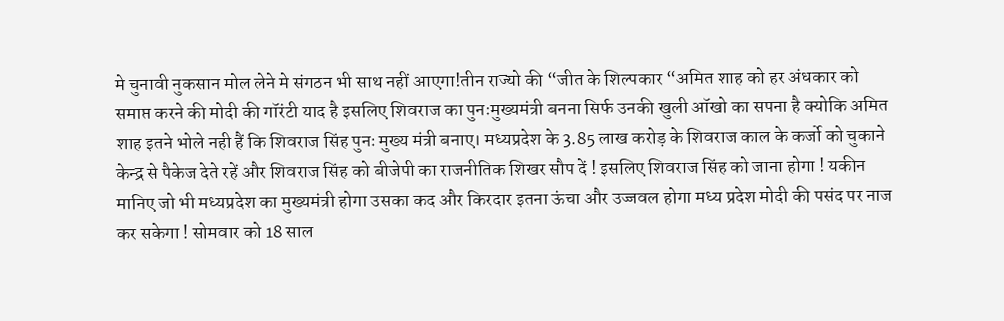मे चुनावी नुकसान मोल लेने मे संगठन भी साथ नहीं आएगा!तीन राज्यो की “जीत के शिल्पकार “अमित शाह को हर अंधकार को समाप्त करने की मोदी की गॉरंटी याद है इसलिए शिवराज का पुनःमुख्यमंत्री बनना सिर्फ उनकी खुली ऑखो का सपना है क्योकि अमित शाह इतने भोले नही हैं कि शिवराज सिंह पुनः मुख्य मंत्री बनाए। मध्यप्रदेश के 3.85 लाख करोड़ के शिवराज काल के कर्जो को चुकाने केन्द्र से पैकेज देते रहें और शिवराज सिंह को बीजेपी का राजनीतिक शिखर सौप दें ! इसलिए शिवराज सिंह को जाना होगा ! यकीन मानिए जो भी मध्यप्रदेश का मुख्यमंत्री होगा उसका कद और किरदार इतना ऊंचा और उज्जवल होगा मध्य प्रदेश मोदी की पसंद पर नाज कर सकेगा ! सोमवार को 18 साल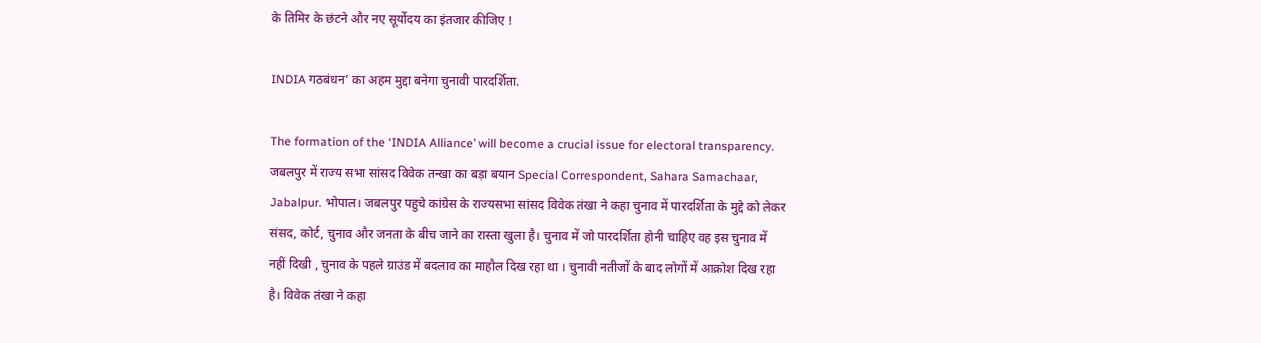के तिमिर के छंटने और नए सूर्योदय का इंतजार कीजिए !

INDIA गठबंधन’ का अहम मुद्दा बनेगा चुनावी पारदर्शिता.

The formation of the ‘INDIA Alliance’ will become a crucial issue for electoral transparency. जबलपुर में राज्य सभा सांसद विवेक तन्खा का बड़ा बयान Special Correspondent, Sahara Samachaar, Jabalpur. भोपाल। जबलपुर पहुचे कांग्रेस के राज्यसभा सांसद विवेक तंखा ने कहा चुनाव में पारदर्शिता के मुद्दे को लेकर संसद, कोर्ट, चुनाव और जनता के बीच जाने का रास्ता खुला है। चुनाव में जो पारदर्शिता होनी चाहिए वह इस चुनाव में नहीं दिखी , चुनाव के पहले ग्राउंड में बदलाव का माहौल दिख रहा था । चुनावी नतीजों के बाद लोगों में आक्रोश दिख रहा है। विवेक तंखा ने कहा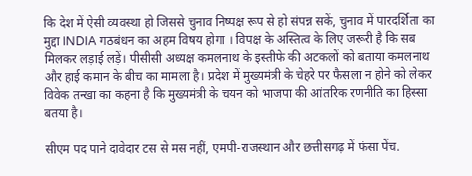कि देश में ऐसी व्यवस्था हो जिससे चुनाव निष्पक्ष रूप से हो संपन्न सकें, चुनाव में पारदर्शिता का मुद्दा INDIA गठबंधन का अहम विषय होगा । विपक्ष के अस्तित्व के लिए जरूरी है कि सब मिलकर लड़ाई लड़ें। पीसीसी अध्यक्ष कमलनाथ के इस्तीफे की अटकलों को बताया कमलनाथ और हाई कमान के बीच का मामला है। प्रदेश में मुख्यमंत्री के चेहरे पर फैसला न होने को लेकर विवेक तन्खा का कहना है कि मुख्यमंत्री के चयन को भाजपा की आंतरिक रणनीति का हिस्सा बतया है।

सीएम पद पाने दावेदार टस से मस नहीं, एमपी-राजस्थान और छत्तीसगढ़ में फंसा पेंच.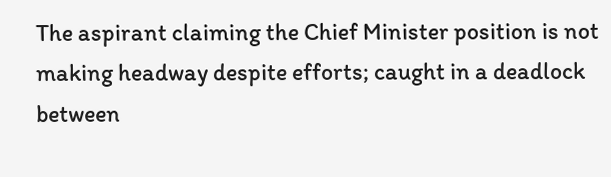The aspirant claiming the Chief Minister position is not making headway despite efforts; caught in a deadlock between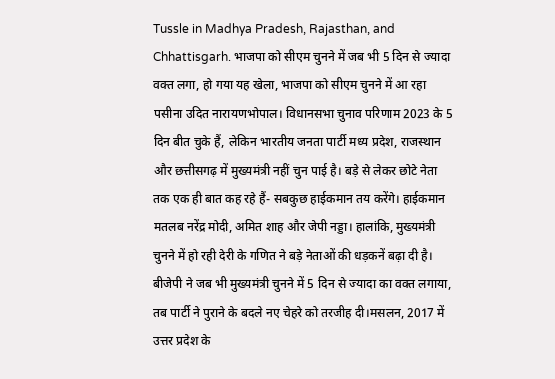Tussle in Madhya Pradesh, Rajasthan, and Chhattisgarh. भाजपा को सीएम चुनने में जब भी 5 दिन से ज्यादा वक्त लगा, हो गया यह खेला, भाजपा को सीएम चुनने में आ रहा पसीना उदित नारायणभोपाल। विधानसभा चुनाव परिणाम 2023 के 5 दिन बीत चुके हैं, लेकिन भारतीय जनता पार्टी मध्य प्रदेश, राजस्थान और छत्तीसगढ़ में मुख्यमंत्री नहीं चुन पाई है। बड़े से लेकर छोटे नेता तक एक ही बात कह रहे हैं- सबकुछ हाईकमान तय करेंगे। हाईकमान मतलब नरेंद्र मोदी, अमित शाह और जेपी नड्डा। हालांकि, मुख्यमंत्री चुनने में हो रही देरी के गणित ने बड़े नेताओं की धड़कनें बढ़ा दी है। बीजेपी ने जब भी मुख्यमंत्री चुनने में 5 दिन से ज्यादा का वक्त लगाया, तब पार्टी ने पुराने के बदले नए चेहरे को तरजीह दी।मसलन, 2017 में उत्तर प्रदेश के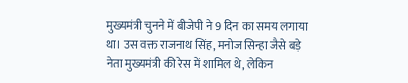मुख्यमंत्री चुनने में बीजेपी ने 9 दिन का समय लगाया था। उस वक्त राजनाथ सिंह, मनोज सिन्हा जैसे बड़े नेता मुख्यमंत्री की रेस में शामिल थे, लेकिन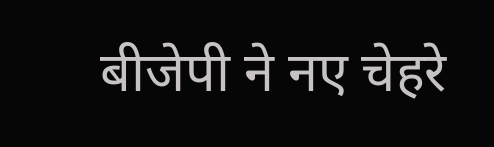बीजेपी ने नए चेहरे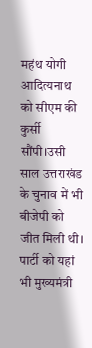महंथ योगी आदित्यनाथ को सीएम की कुर्सी सौंपी।उसी साल उत्तराखंड के चुनाव में भी बीजेपी को जीत मिली थी। पार्टी को यहां भी मुख्यमंत्री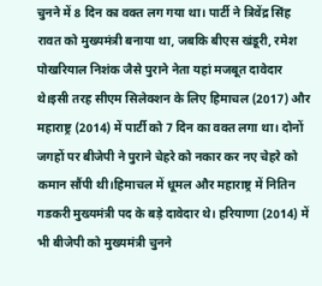चुनने में 8 दिन का वक्त लग गया था। पार्टी ने त्रिवेंद्र सिंह रावत को मुख्यमंत्री बनाया था, जबकि बीएस खंडूरी, रमेश पोखरियाल निशंक जैसे पुराने नेता यहां मजबूत दावेदार थे।इसी तरह सीएम सिलेक्शन के लिए हिमाचल (2017) और महाराष्ट्र (2014) में पार्टी को 7 दिन का वक्त लगा था। दोनों जगहों पर बीजेपी ने पुराने चेहरे को नकार कर नए चेहरे को कमान सौंपी थी।हिमाचल में धूमल और महाराष्ट्र में नितिन गडकरी मुख्यमंत्री पद के बड़े दावेदार थे। हरियाणा (2014) में भी बीजेपी को मुख्यमंत्री चुनने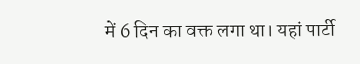में 6 दिन का वक्त लगा था। यहां पार्टी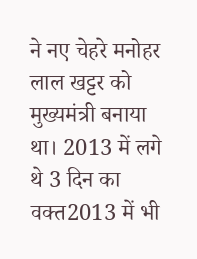ने नए चेहरे मनोहर लाल खट्टर को मुख्यमंत्री बनाया था। 2013 में लगे थे 3 दिन का वक्त2013 में भी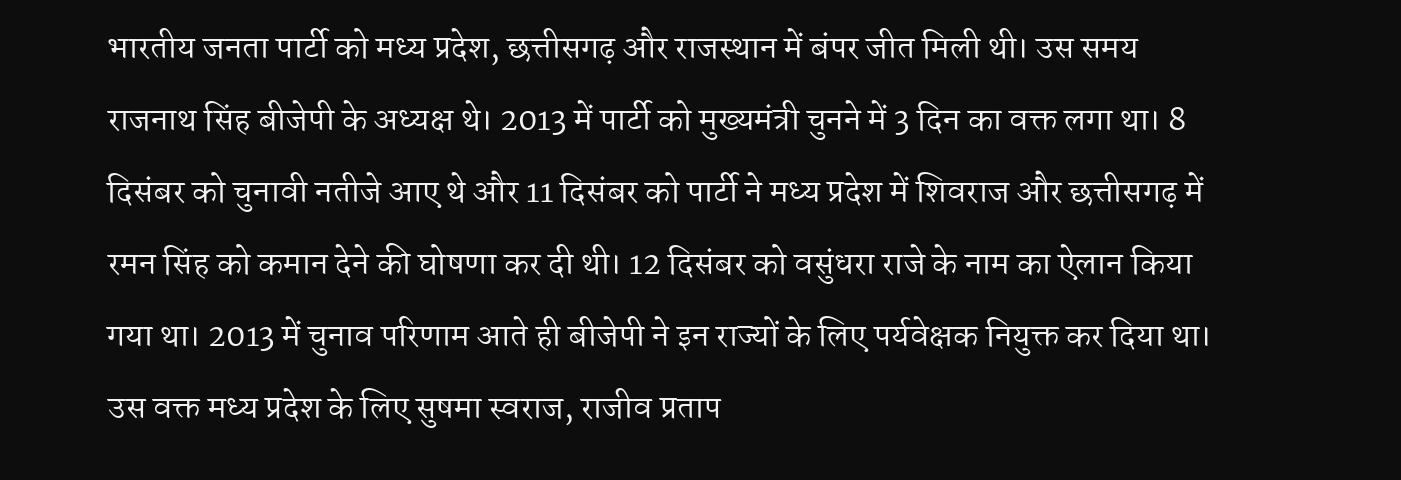भारतीय जनता पार्टी को मध्य प्रदेश, छत्तीसगढ़ और राजस्थान में बंपर जीत मिली थी। उस समय राजनाथ सिंह बीजेपी के अध्यक्ष थे। 2013 में पार्टी को मुख्यमंत्री चुनने में 3 दिन का वक्त लगा था। 8 दिसंबर को चुनावी नतीजे आए थे और 11 दिसंबर को पार्टी ने मध्य प्रदेश में शिवराज और छत्तीसगढ़ में रमन सिंह को कमान देने की घोषणा कर दी थी। 12 दिसंबर को वसुंधरा राजे के नाम का ऐलान किया गया था। 2013 में चुनाव परिणाम आते ही बीजेपी ने इन राज्यों के लिए पर्यवेक्षक नियुक्त कर दिया था। उस वक्त मध्य प्रदेश के लिए सुषमा स्वराज, राजीव प्रताप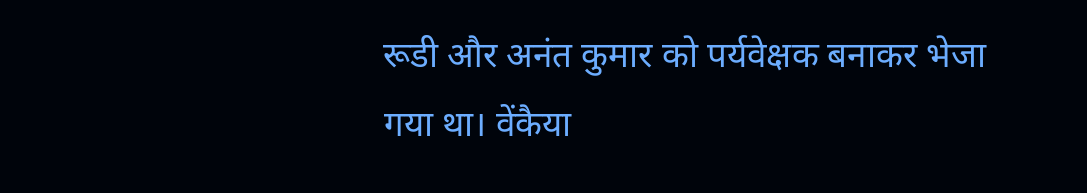रूडी और अनंत कुमार को पर्यवेक्षक बनाकर भेजा गया था। वेंकैया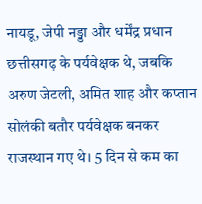नायडू, जेपी नड्डा और धर्मेंद्र प्रधान छत्तीसगढ़ के पर्यवेक्षक थे, जबकि अरुण जेटली, अमित शाह और कप्तान सोलंकी बतौर पर्यवेक्षक बनकर राजस्थान गए थे। 5 दिन से कम का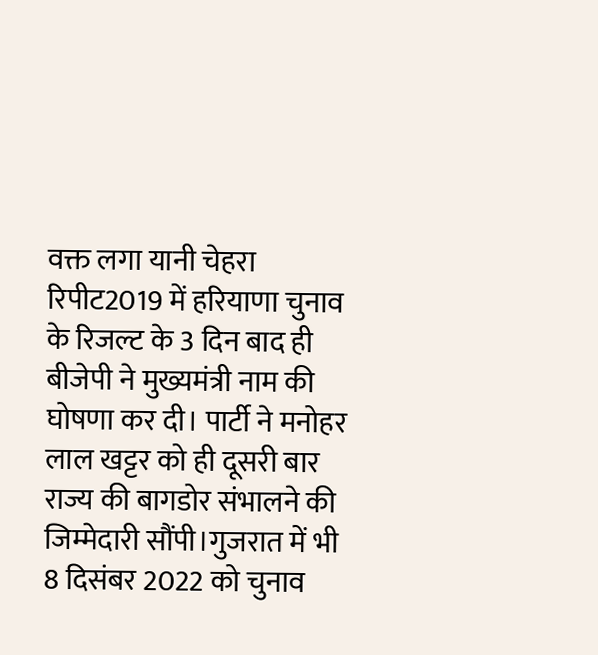वक्त लगा यानी चेहरा रिपीट2019 में हरियाणा चुनाव के रिजल्ट के 3 दिन बाद ही बीजेपी ने मुख्यमंत्री नाम की घोषणा कर दी। पार्टी ने मनोहर लाल खट्टर को ही दूसरी बार राज्य की बागडोर संभालने की जिम्मेदारी सौंपी।गुजरात में भी 8 दिसंबर 2022 को चुनाव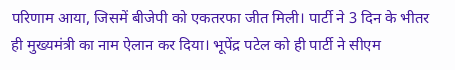परिणाम आया, जिसमें बीजेपी को एकतरफा जीत मिली। पार्टी ने 3 दिन के भीतर ही मुख्यमंत्री का नाम ऐलान कर दिया। भूपेंद्र पटेल को ही पार्टी ने सीएम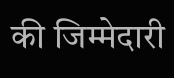की जिम्मेदारी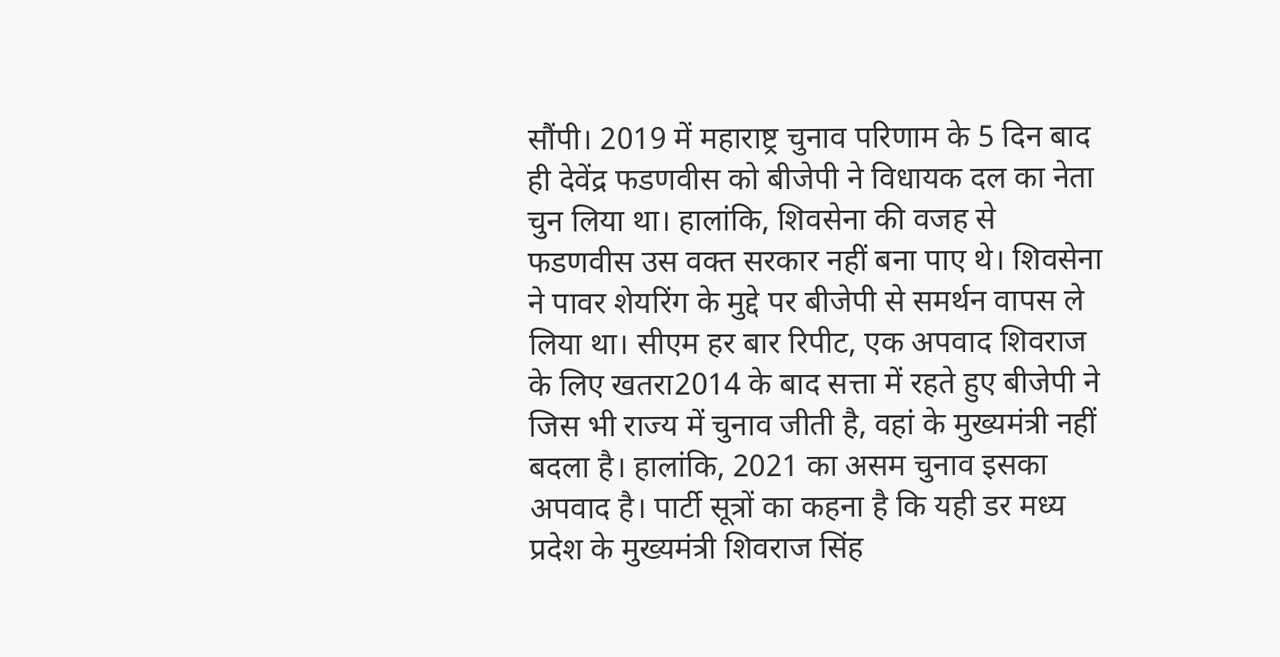सौंपी। 2019 में महाराष्ट्र चुनाव परिणाम के 5 दिन बाद ही देवेंद्र फडणवीस को बीजेपी ने विधायक दल का नेता चुन लिया था। हालांकि, शिवसेना की वजह से फडणवीस उस वक्त सरकार नहीं बना पाए थे। शिवसेना ने पावर शेयरिंग के मुद्दे पर बीजेपी से समर्थन वापस ले लिया था। सीएम हर बार रिपीट, एक अपवाद शिवराज के लिए खतरा2014 के बाद सत्ता में रहते हुए बीजेपी ने जिस भी राज्य में चुनाव जीती है, वहां के मुख्यमंत्री नहीं बदला है। हालांकि, 2021 का असम चुनाव इसका अपवाद है। पार्टी सूत्रों का कहना है कि यही डर मध्य प्रदेश के मुख्यमंत्री शिवराज सिंह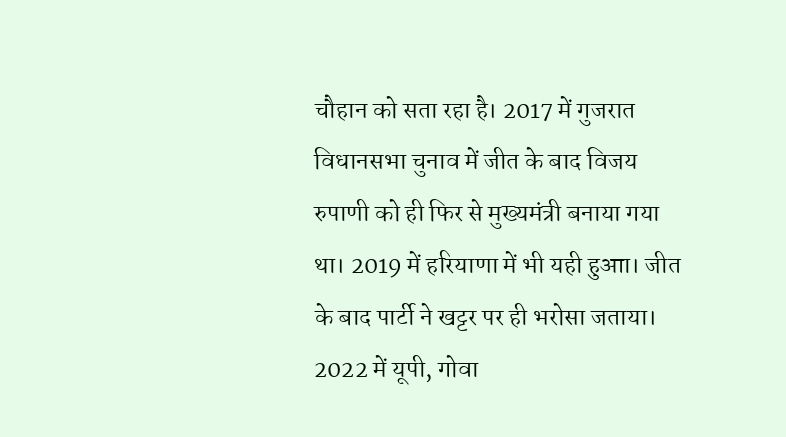चौहान को सता रहा है। 2017 में गुजरात विधानसभा चुनाव में जीत के बाद विजय रुपाणी को ही फिर से मुख्यमंत्री बनाया गया था। 2019 में हरियाणा में भी यही हुआा। जीत के बाद पार्टी ने खट्टर पर ही भरोसा जताया। 2022 में यूपी, गोवा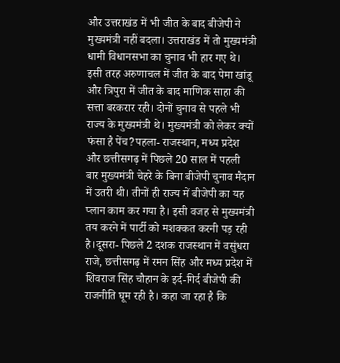और उत्तराखंड में भी जीत के बाद बीजेपी ने मुख्यमंत्री नहीं बदला। उत्तराखंड में तो मुख्यमंत्री धामी विधानसभा का चुनाव भी हार गए थे। इसी तरह अरुणाचल में जीत के बाद पेमा खांडू और त्रिपुरा में जीत के बाद माणिक साहा की सत्ता बरकरार रही। दोनों चुनाव से पहले भी राज्य के मुख्यमंत्री थे। मुख्यमंत्री को लेकर क्यों फंसा है पेंच?पहला- राजस्थान, मध्य प्रदेश और छत्तीसगढ़ में पिछले 20 साल में पहली बार मुख्यमंत्री चेहरे के बिना बीजेपी चुनाव मैदान में उतरी थी। तीनों ही राज्य में बीजेपी का यह प्लान काम कर गया है। इसी वजह से मुख्यमंत्री तय करने में पार्टी को मशक्कत करनी पड़ रही है।दूसरा- पिछले 2 दशक राजस्थान में वसुंधरा राजे, छत्तीसगढ़ में रमन सिंह और मध्य प्रदेश में शिवराज सिंह चौहान के इर्द-गिर्द बीजेपी की राजनीति घूम रही है। कहा जा रहा है कि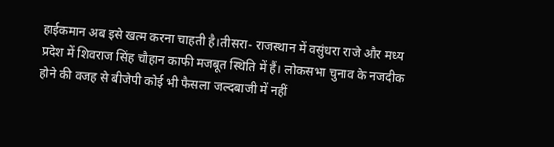हाईकमान अब इसे खत्म करना चाहती है।तीसरा- राजस्थान में वसुंधरा राजे और मध्य प्रदेश में शिवराज सिंह चौहान काफी मजबूत स्थिति में हैं। लोकसभा चुनाव के नजदीक होने की वजह से बीजेपी कोई भी फैसला जल्दबाजी में नहीं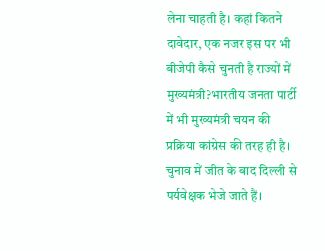लेना चाहती है। कहां कितने दावेदार, एक नजर इस पर भी बीजेपी कैसे चुनती है राज्यों में मुख्यमंत्री?भारतीय जनता पार्टी में भी मुख्यमंत्री चयन की प्रक्रिया कांग्रेस की तरह ही है। चुनाव में जीत के बाद दिल्ली से पर्यवेक्षक भेजे जाते हैं।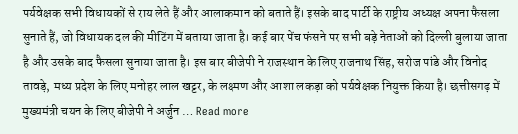पर्यवेक्षक सभी विधायकों से राय लेते हैं और आलाकमान को बताते हैं। इसके बाद पार्टी के राष्ट्रीय अध्यक्ष अपना फैसला सुनाते हैं, जो विधायक दल की मीटिंग में बताया जाता है। कई बार पेंच फंसने पर सभी बड़े नेताओं को दिल्ली बुलाया जाता है और उसके बाद फैसला सुनाया जाता है। इस बार बीजेपी ने राजस्थान के लिए राजनाथ सिंह, सरोज पांडे और विनोद तावड़े, मध्य प्रदेश के लिए मनोहर लाल खट्टर, के लक्ष्मण और आशा लकड़ा को पर्यवेक्षक नियुक्त किया है। छत्तीसगढ़ में मुख्यमंत्री चयन के लिए बीजेपी ने अर्जुन … Read more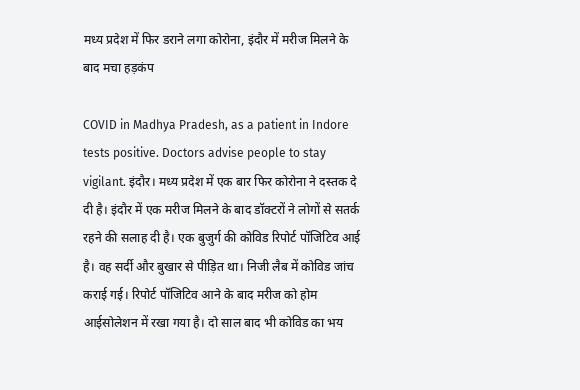मध्य प्रदेश में फिर डराने लगा कोरोना, इंदौर में मरीज मिलने के बाद मचा हड़कंप

COVID in Madhya Pradesh, as a patient in Indore tests positive. Doctors advise people to stay vigilant. इंदौर। मध्य प्रदेश में एक बार फिर कोरोना ने दस्तक दे दी है। इंदौर में एक मरीज मिलने के बाद डॉक्टरों ने लोगों से सतर्क रहने की सलाह दी है। एक बुजुर्ग की कोविड रिपोर्ट पॉजिटिव आई है। वह सर्दी और बुखार से पीड़ित था। निजी लैब में कोविड जांच कराई गई। रिपोर्ट पॉजिटिव आने के बाद मरीज को होम आईसोलेशन में रखा गया है। दो साल बाद भी कोविड का भय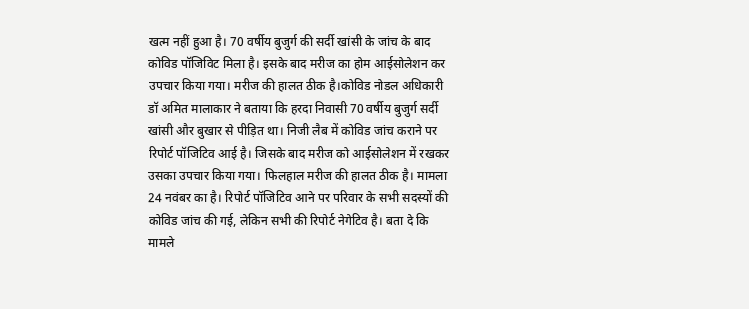खत्म नहीं हुआ है। 70 वर्षीय बुजुर्ग की सर्दी खांसी के जांच के बाद कोविड पॉजिविट मिला है। इसके बाद मरीज का होम आईसोलेशन कर उपचार किया गया। मरीज की हालत ठीक है।कोविड नोडल अधिकारी डॉ अमित मालाकार ने बताया कि हरदा निवासी 70 वर्षीय बुजुर्ग सर्दी खांसी और बुखार से पीड़ित था। निजी लैब में कोविड जांच कराने पर रिपोर्ट पॉजिटिव आई है। जिसके बाद मरीज को आईसोलेशन में रखकर उसका उपचार किया गया। फिलहाल मरीज की हालत ठीक है। मामला 24 नवंबर का है। रिपोर्ट पॉजिटिव आने पर परिवार के सभी सदस्यों की कोविड जांच की गई, लेकिन सभी की रिपोर्ट नेगेटिव है। बता दे कि मामले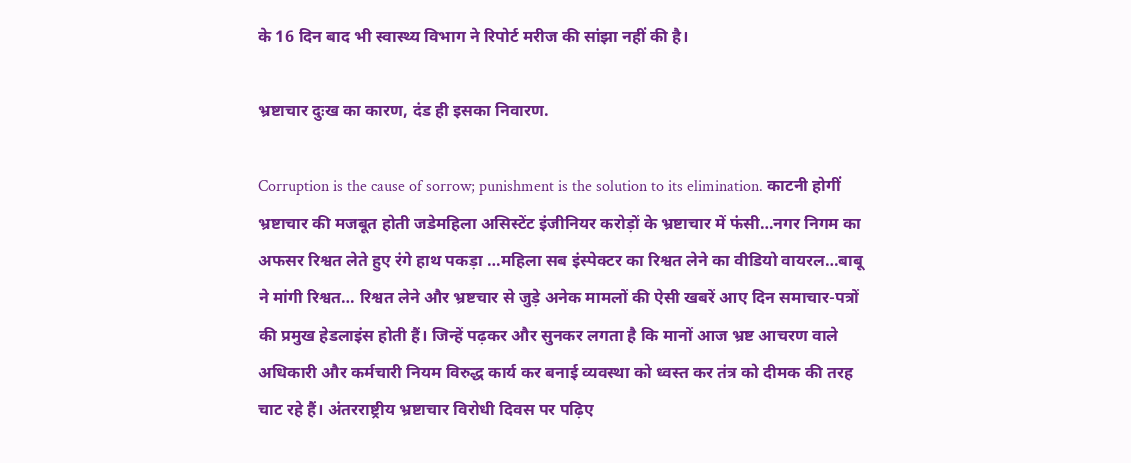के 16 दिन बाद भी स्वास्थ्य विभाग ने रिपोर्ट मरीज की सांझा नहीं की है।

भ्रष्टाचार दुःख का कारण, दंड ही इसका निवारण.

Corruption is the cause of sorrow; punishment is the solution to its elimination. काटनी होगीं भ्रष्टाचार की मजबूत होती जडेमहिला असिस्टेंट इंजीनियर करोड़ों के भ्रष्टाचार में फंसी…नगर निगम का अफसर रिश्वत लेते हुए रंगे हाथ पकड़ा …महिला सब इंस्पेक्टर का रिश्वत लेने का वीडियो वायरल…बाबू ने मांगी रिश्वत… रिश्वत लेने और भ्रष्टचार से जुड़े अनेक मामलों की ऐसी खबरें आए दिन समाचार-पत्रों की प्रमुख हेडलाइंस होती हैं। जिन्हें पढ़कर और सुनकर लगता है कि मानों आज भ्रष्ट आचरण वाले अधिकारी और कर्मचारी नियम विरुद्ध कार्य कर बनाई व्यवस्था को ध्वस्त कर तंत्र को दीमक की तरह चाट रहे हैं। अंतरराष्ट्रीय भ्रष्टाचार विरोधी दिवस पर पढ़िए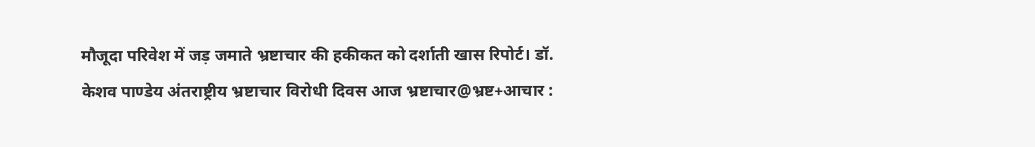मौजूदा परिवेश में जड़ जमाते भ्रष्टाचार की हकीकत को दर्शाती खास रिपोर्ट। डॉ. केशव पाण्डेय अंतराष्ट्रीय भ्रष्टाचार विरोधी दिवस आज भ्रष्टाचार@भ्रष्ट+आचार :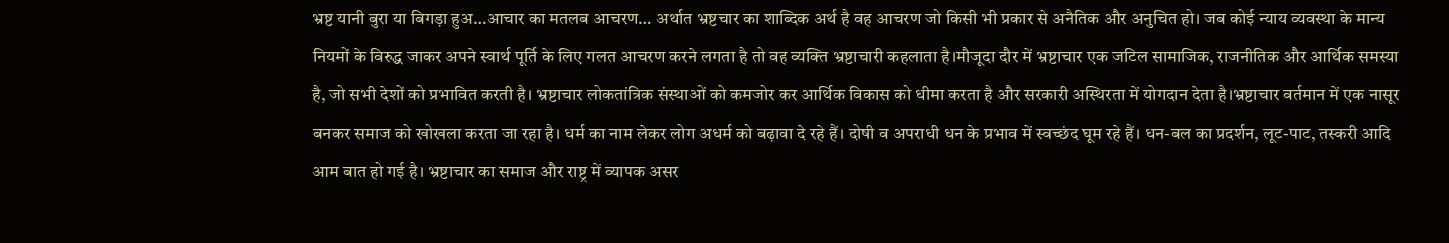भ्रष्ट यानी बुरा या बिगड़ा हुअ…आचार का मतलब आचरण… अर्थात भ्रष्टचार का शाब्दिक अर्थ है वह आचरण जो किसी भी प्रकार से अनैतिक और अनुचित हो। जब कोई न्याय व्यवस्था के मान्य नियमों के विरुद्ध जाकर अपने स्वार्थ पूर्ति के लिए गलत आचरण करने लगता है तो वह व्यक्ति भ्रष्टाचारी कहलाता है।मौजूदा दौर में भ्रष्टाचार एक जटिल सामाजिक, राजनीतिक और आर्थिक समस्या है, जो सभी देशों को प्रभावित करती है। भ्रष्टाचार लोकतांत्रिक संस्थाओं को कमजोर कर आर्थिक विकास को धीमा करता है और सरकारी अस्थिरता में योगदान देता है।भ्रष्टाचार वर्तमान में एक नासूर बनकर समाज को खोखला करता जा रहा है। धर्म का नाम लेकर लोग अधर्म को बढ़ावा दे रहे हैं। दोषी व अपराधी धन के प्रभाव में स्वच्छंद घूम रहे हैं। धन-बल का प्रदर्शन, लूट-पाट, तस्करी आदि आम बात हो गई है। भ्रष्टाचार का समाज और राष्ट्र में व्यापक असर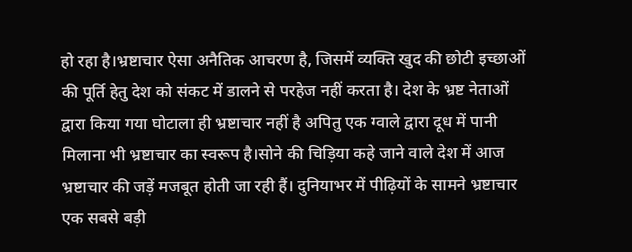हो रहा है।भ्रष्टाचार ऐसा अनैतिक आचरण है, जिसमें व्यक्ति खुद की छोटी इच्छाओं की पूर्ति हेतु देश को संकट में डालने से परहेज नहीं करता है। देश के भ्रष्ट नेताओं द्वारा किया गया घोटाला ही भ्रष्टाचार नहीं है अपितु एक ग्वाले द्वारा दूध में पानी मिलाना भी भ्रष्टाचार का स्वरूप है।सोने की चिड़िया कहे जाने वाले देश में आज भ्रष्टाचार की जड़ें मजबूत होती जा रही हैं। दुनियाभर में पीढ़ियों के सामने भ्रष्टाचार एक सबसे बड़ी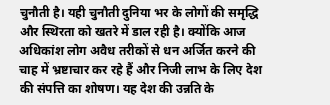चुनौती है। यही चुनौती दुनिया भर के लोगों की समृद्धि और स्थिरता को खतरे में डाल रही है। क्योंकि आज अधिकांश लोग अवैध तरीकों से धन अर्जित करने की चाह में भ्रष्टाचार कर रहे हैं और निजी लाभ के लिए देश की संपत्ति का शोषण। यह देश की उन्नति के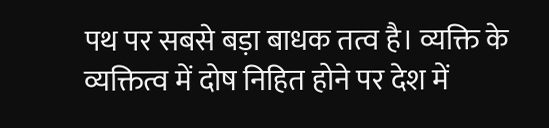पथ पर सबसे बड़ा बाधक तत्व है। व्यक्ति के व्यक्तित्व में दोष निहित होने पर देश में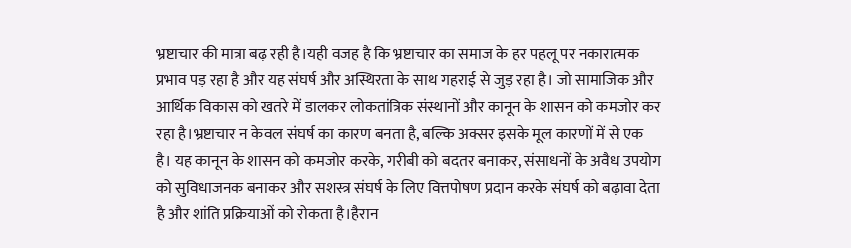भ्रष्टाचार की मात्रा बढ़ रही है।यही वजह है कि भ्रष्टाचार का समाज के हर पहलू पर नकारात्मक प्रभाव पड़ रहा है और यह संघर्ष और अस्थिरता के साथ गहराई से जुड़ रहा है। जो सामाजिक और आर्थिक विकास को खतरे में डालकर लोकतांत्रिक संस्थानों और कानून के शासन को कमजोर कर रहा है।भ्रष्टाचार न केवल संघर्ष का कारण बनता है, बल्कि अक्सर इसके मूल कारणों में से एक है। यह कानून के शासन को कमजोर करके, गरीबी को बदतर बनाकर, संसाधनों के अवैध उपयोग को सुविधाजनक बनाकर और सशस्त्र संघर्ष के लिए वित्तपोषण प्रदान करके संघर्ष को बढ़ावा देता है और शांति प्रक्रियाओं को रोकता है।हैरान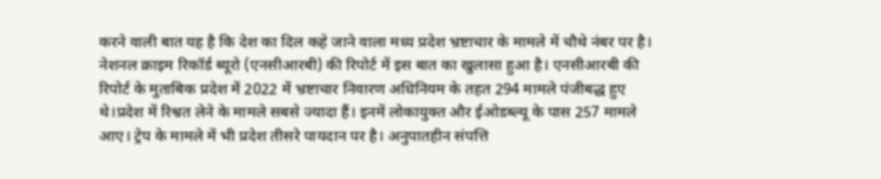करने वाली बात यह है कि देश का दिल कहे जाने वाला मध्य प्रदेश भ्रष्टाचार के मामले में चौथे नंबर पर है। नेशनल क्राइम रिकॉर्ड ब्यूरो (एनसीआरबी) की रिपोर्ट में इस बात का खुलासा हुआ है। एनसीआरबी की रिपोर्ट के मुताबिक प्रदेश में 2022 में भ्रष्टाचार निवारण अधिनियम के तहत 294 मामले पंजीबद्ध हुए थे।प्रदेश में रिश्वत लेने के मामले सबसे ज्यादा हैं। इनमें लोकायुक्त और ईओडब्ल्यू के पास 257 मामले आए। ट्रेप के मामले में भी प्रदेश तीसरे पायदान पर है। अनुपातहीन संपत्ति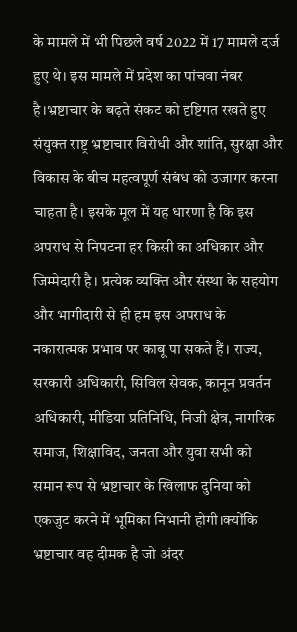के मामले में भी पिछले वर्ष 2022 में 17 मामले दर्ज हुए थे। इस मामले में प्रदेश का पांचवा नंबर है।भ्रष्टाचार के बढ़ते संकट को दृष्टिगत रखते हुए संयुक्त राष्ट्र भ्रष्टाचार विरोधी और शांति, सुरक्षा और विकास के बीच महत्वपूर्ण संबंध को उजागर करना चाहता है। इसके मूल में यह धारणा है कि इस अपराध से निपटना हर किसी का अधिकार और जिम्मेदारी है। प्रत्येक व्यक्ति और संस्था के सहयोग और भागीदारी से ही हम इस अपराध के नकारात्मक प्रभाव पर काबू पा सकते हैं। राज्य, सरकारी अधिकारी, सिविल सेवक, कानून प्रवर्तन अधिकारी, मीडिया प्रतिनिधि, निजी क्षेत्र, नागरिक समाज, शिक्षाविद, जनता और युवा सभी को समान रूप से भ्रष्टाचार के खिलाफ दुनिया को एकजुट करने में भूमिका निभानी होगी।क्योंकि भ्रष्टाचार वह दीमक है जो अंदर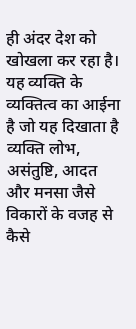ही अंदर देश को खोखला कर रहा है। यह व्यक्ति के व्यक्तित्व का आईना है जो यह दिखाता है व्यक्ति लोभ, असंतुष्टि, आदत और मनसा जैसे विकारों के वजह से कैसे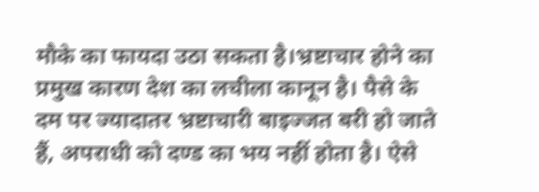मौके का फायदा उठा सकता है।भ्रष्टाचार होने का प्रमुख कारण देश का लचीला कानून है। पैसे के दम पर ज्यादातर भ्रष्टाचारी बाइज्जत बरी हो जाते हैं, अपराधी को दण्ड का भय नहीं होता है। ऐसे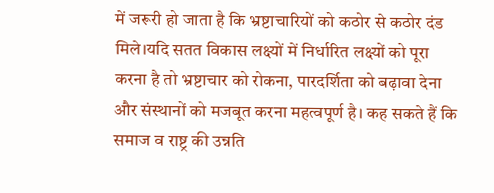में जरूरी हो जाता है कि भ्रष्टाचारियों को कठोर से कठोर दंड मिले।यदि सतत विकास लक्ष्यों में निर्धारित लक्ष्यों को पूरा करना है तो भ्रष्टाचार को रोकना, पारदर्शिता को बढ़ावा देना और संस्थानों को मजबूत करना महत्वपूर्ण है। कह सकते हैं कि समाज व राष्ट्र की उन्नति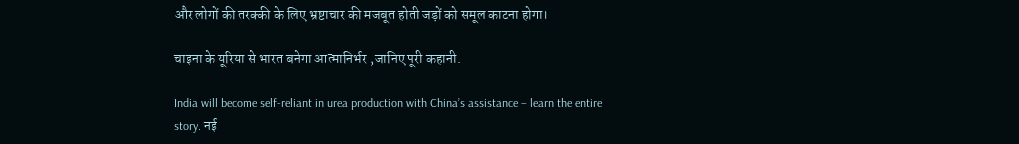और लोगों की तरक्की के लिए भ्रष्टाचार की मजबूत होती जड़ों को समूल काटना होगा।

चाइना के यूरिया से भारत बनेगा आत्मानिर्भर ,जानिए पूरी कहानी.

India will become self-reliant in urea production with China’s assistance – learn the entire story. नई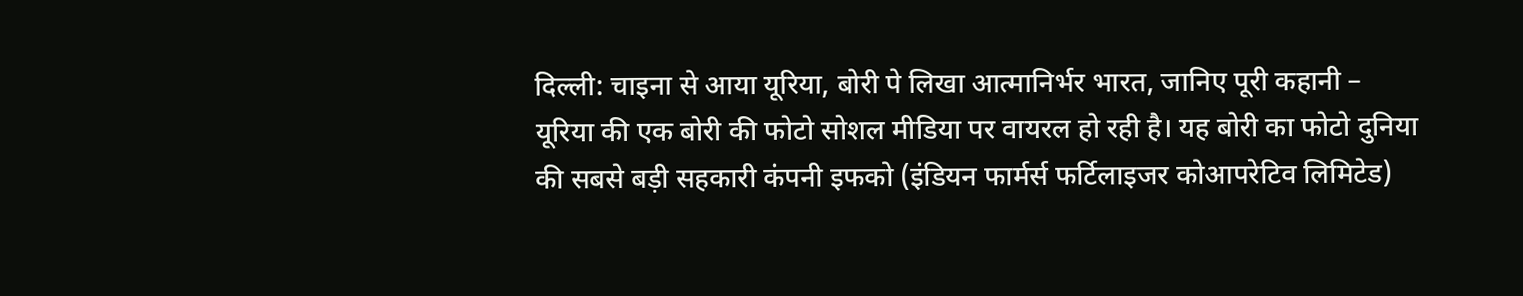दिल्ली: चाइना से आया यूरिया, बोरी पे लिखा आत्मानिर्भर भारत, जानिए पूरी कहानी – यूरिया की एक बोरी की फोटो सोशल मीडिया पर वायरल हो रही है। यह बोरी का फोटो दुनिया की सबसे बड़ी सहकारी कंपनी इफको (इंडियन फार्मर्स फर्टिलाइजर कोआपरेटिव लिमिटेड)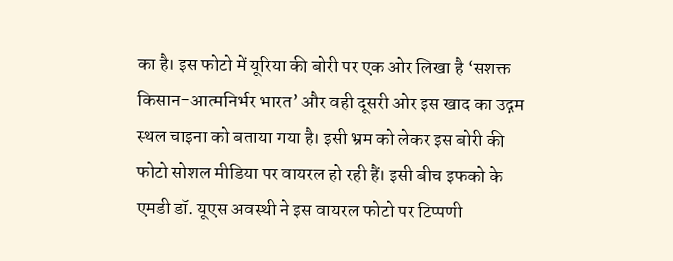का है। इस फोटो में यूरिया की बोरी पर एक ओर लिखा है ‘सशक्त किसान-आत्मनिर्भर भारत’ और वही दूसरी ओर इस खाद का उद्गम स्थल चाइना को बताया गया है। इसी भ्रम को लेकर इस बोरी की फोटो सोशल मीडिया पर वायरल हो रही हैं। इसी बीच इफको के एमडी डॉ. यूएस अवस्थी ने इस वायरल फोटो पर टिप्पणी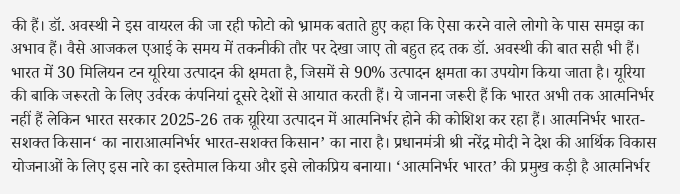की हैं। डॉ. अवस्थी ने इस वायरल की जा रही फोटो को भ्रामक बताते हुए कहा कि ऐसा करने वाले लोगो के पास समझ का अभाव हैं। वैसे आजकल एआई के समय में तकनीकी तौर पर देखा जाए तो बहुत हद तक डॉ. अवस्थी की बात सही भी हैं। भारत में 30 मिलियन टन यूरिया उत्पादन की क्षमता है, जिसमें से 90% उत्पादन क्षमता का उपयोग किया जाता है। यूरिया की बाकि जरूरतो के लिए उर्वरक कंपनियां दूसरे देशों से आयात करती हैं। ये जानना जरूरी हैं कि भारत अभी तक आत्मनिर्भर नहीं हैं लेकिन भारत सरकार 2025-26 तक य़ूरिया उत्पादन में आत्मनिर्भर होने की कोशिश कर रहा हैं। आत्मनिर्भर भारत-सशक्त किसान‘ का नाराआत्मनिर्भर भारत-सशक्त किसान’ का नारा है। प्रधानमंत्री श्री नरेंद्र मोदी ने देश की आर्थिक विकास योजनाओं के लिए इस नारे का इस्तेमाल किया और इसे लोकप्रिय बनाया। ‘आत्मनिर्भर भारत’ की प्रमुख कड़ी है आत्मनिर्भर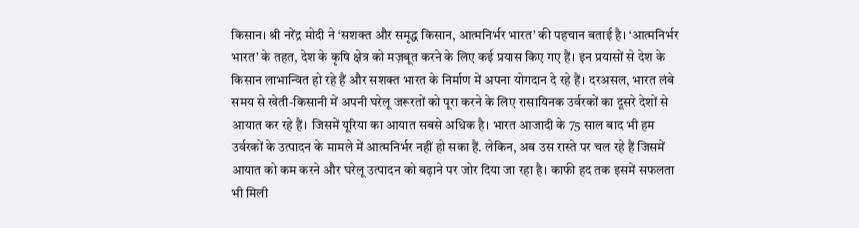किसान। श्री नरेंद्र मोदी ने ‘सशक्त और समृद्ध किसान, आत्मनिर्भर भारत’ की पहचान बताई है। ‘आत्मनिर्भर भारत’ के तहत, देश के कृषि क्षेत्र को मज़बूत करने के लिए कई प्रयास किए गए हैं। इन प्रयासों से देश के किसान लाभान्वित हो रहे हैं और सशक्त भारत के निर्माण में अपना योगदान दे रहे हैं। दरअसल, भारत लंबे समय से खेती-किसानी में अपनी घरेलू जरूरतों को पूरा करने के लिए रासायिन‍क उर्वरकों का दूसरे देशों से आयात कर रहे हैं। जिसमें यूरिया का आयात सबसे अधिक है। भारत आजादी के 75 साल बाद भी हम उर्वरकों के उत्पादन के मामले में आत्मनिर्भर नहीं हो सका हैं. लेकिन, अब उस रास्ते पर चल रहे हैं जिसमें आयात को कम करने और घरेलू उत्पादन को बढ़ाने पर जोर दिया जा रहा है। काफी हद तक इसमें सफलता भी मिली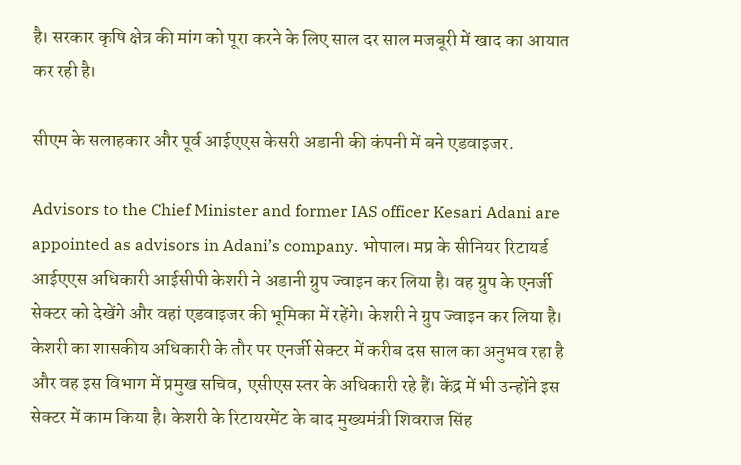है। सरकार कृषि क्षेत्र की मांग को पूरा करने के लिए साल दर साल मजबूरी में खाद का आयात कर रही है।

सीएम के सलाहकार और पूर्व आईएएस केसरी अडानी की कंपनी में बने एडवाइजर.

Advisors to the Chief Minister and former IAS officer Kesari Adani are appointed as advisors in Adani’s company. भोपाल। मप्र के सीनियर रिटायर्ड आईएएस अधिकारी आईसीपी केशरी ने अडानी ग्रुप ज्वाइन कर लिया है। वह ग्रुप के एनर्जी सेक्टर को देखेंगे और वहां एडवाइजर की भूमिका में रहेंगे। केशरी ने ग्रुप ज्वाइन कर लिया है। केशरी का शासकीय अधिकारी के तौर पर एनर्जी सेक्टर में करीब दस साल का अनुभव रहा है और वह इस विभाग में प्रमुख सचिव, एसीएस स्तर के अधिकारी रहे हैं। केंद्र में भी उन्होंने इस सेक्टर में काम किया है। केशरी के रिटायरमेंट के बाद मुख्यमंत्री शिवराज सिंह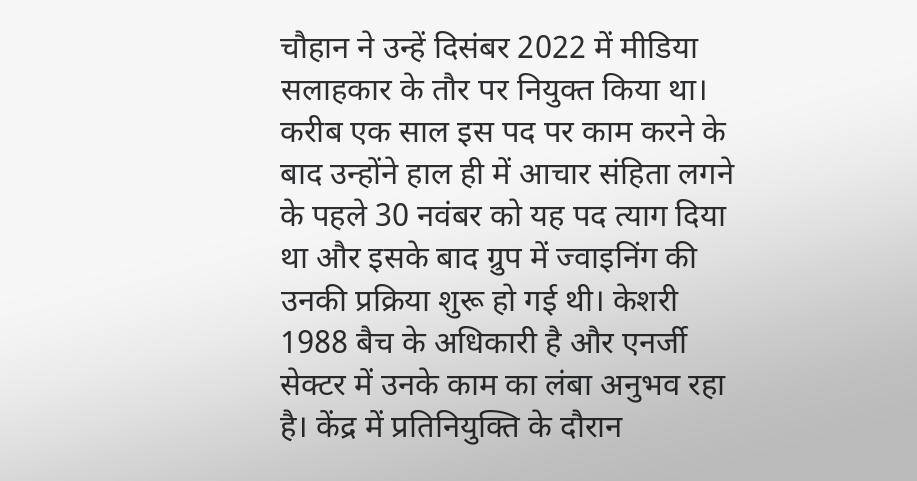चौहान ने उन्हें दिसंबर 2022 में मीडिया सलाहकार के तौर पर नियुक्त किया था। करीब एक साल इस पद पर काम करने के बाद उन्होंने हाल ही में आचार संहिता लगने के पहले 30 नवंबर को यह पद त्याग दिया था और इसके बाद ग्रुप में ज्वाइनिंग की उनकी प्रक्रिया शुरू हो गई थी। केशरी 1988 बैच के अधिकारी है और एनर्जी सेक्टर में उनके काम का लंबा अनुभव रहा है। केंद्र में प्रतिनियुक्ति के दौरान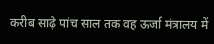करीब साढ़े पांच साल तक वह ऊर्जा मंत्रालय में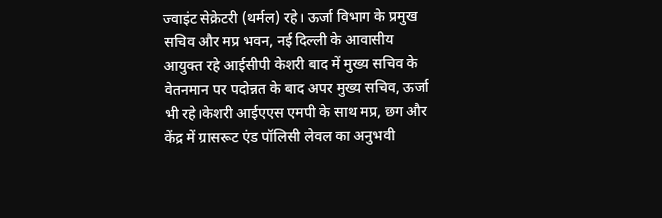ज्वाइंट सेक्रेटरी (थर्मल) रहे। ऊर्जा विभाग के प्रमुख सचिव और मप्र भवन, नई दिल्ली के आवासीय आयुक्त रहे आईसीपी केशरी बाद में मुख्य सचिव के वेतनमान पर पदोन्नत के बाद अपर मुख्य सचिव, ऊर्जा भी रहे।केशरी आईएएस एमपी के साथ मप्र, छग और केंद्र में ग्रासरूट एंड पॉलिसी लेवल का अनुभवी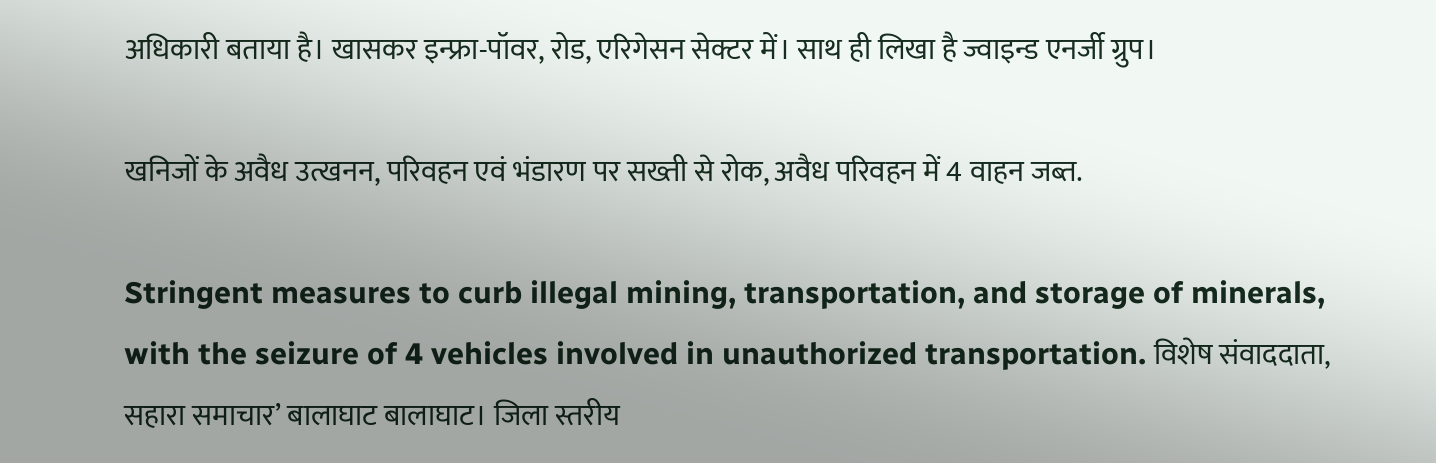अधिकारी बताया है। खासकर इन्फ्रा-पॉवर, रोड, एरिगेसन सेक्टर में। साथ ही लिखा है ज्वाइन्ड एनर्जी ग्रुप।

खनिजों के अवैध उत्खनन, परिवहन एवं भंडारण पर सख्ती से रोक, अवैध परिवहन में 4 वाहन जब्त.

Stringent measures to curb illegal mining, transportation, and storage of minerals, with the seizure of 4 vehicles involved in unauthorized transportation. विशेष संवाददाता, सहारा समाचार’ बालाघाट बालाघाट। जिला स्तरीय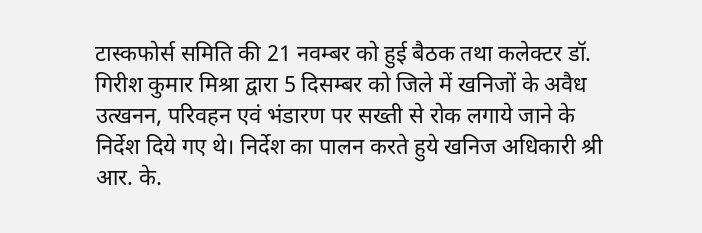टास्कफोर्स समिति की 21 नवम्बर को हुई बैठक तथा कलेक्टर डॉ. गिरीश कुमार मिश्रा द्वारा 5 दिसम्बर को जिले में खनिजों के अवैध उत्खनन, परिवहन एवं भंडारण पर सख्ती से रोक लगाये जाने के निर्देश दिये गए थे। निर्देश का पालन करते हुये खनिज अधिकारी श्री आर. के.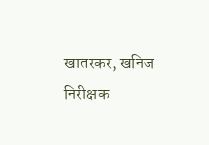खातरकर, खनिज निरीक्षक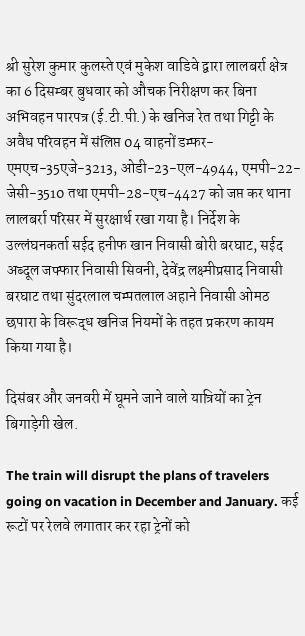श्री सुरेश कुमार कुलस्ते एवं मुकेश वाडिवे द्वारा लालबर्रा क्षेत्र का 6 दिसम्बर बुधवार को औचक निरीक्षण कर बिना अभिवहन पारपत्र (ई.टी.पी.) के खनिज रेत तथा गिट्टी के अवैध परिवहन में संलिप्त 04 वाहनों डम्फर- एमएच-35एजे-3213, ओडी-23-एल-4944, एमपी-22-जेसी-3510 तथा एमपी-28-एच-4427 को जप्त कर थाना लालबर्रा परिसर में सुरक्षार्थ रखा गया है। निर्देश के उल्लंघनकर्ता सईद हनीफ खान निवासी बोरी बरघाट, सईद अब्दूल जफ्फार निवासी सिवनी, देवेंद्र लक्ष्मीप्रसाद निवासी बरघाट तथा सुंदरलाल चम्पतलाल अहाने निवासी ओमठ छपारा के विरूद्ध खनिज नियमों के तहत प्रकरण कायम किया गया है।

दिसंबर और जनवरी में घूमने जाने वाले यात्रियों का ट्रेन बिगाड़ेगी खेल.

The train will disrupt the plans of travelers going on vacation in December and January. कई रूटों पर रेलवे लगातार कर रहा ट्रेनों को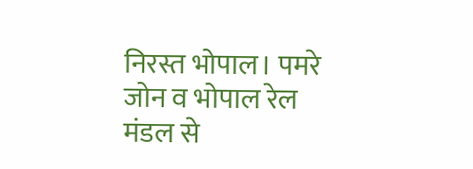निरस्त भोपाल। पमरे जोन व भोपाल रेल मंडल से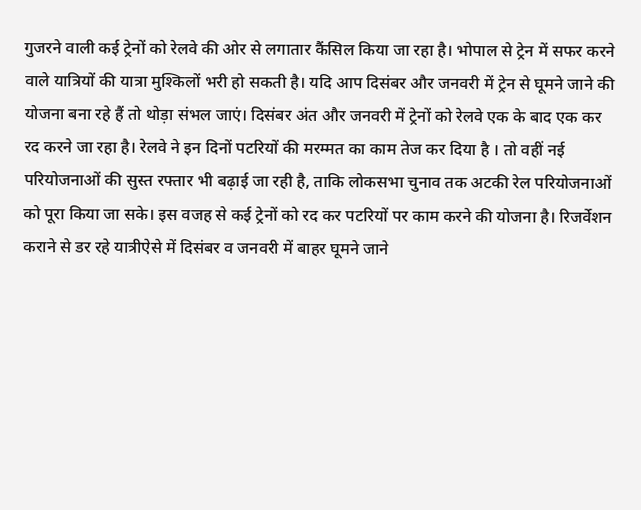गुजरने वाली कई ट्रेनों को रेलवे की ओर से लगातार कैंसिल किया जा रहा है। भोपाल से ट्रेन में सफर करने वाले यात्रियों की यात्रा मुश्किलों भरी हो सकती है। यदि आप दिसंबर और जनवरी में ट्रेन से घूमने जाने की योजना बना रहे हैं तो थोड़ा संभल जाएं। दिसंबर अंत और जनवरी में ट्रेनों को रेलवे एक के बाद एक कर रद करने जा रहा है। रेलवे ने इन दिनों पटरियों की मरम्मत का काम तेज कर दिया है । तो वहीं नई परियोजनाओं की सुस्त रफ्तार भी बढ़ाई जा रही है, ताकि लोकसभा चुनाव तक अटकी रेल परियोजनाओं को पूरा किया जा सके। इस वजह से कई ट्रेनों को रद कर पटरियों पर काम करने की योजना है। रिजर्वेशन कराने से डर रहे यात्रीऐसे में दिसंबर व जनवरी में बाहर घूमने जाने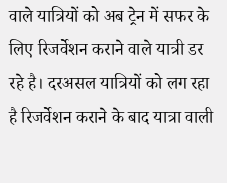वाले यात्रियों को अब ट्रेन में सफर के लिए रिजर्वेशन कराने वाले यात्री डर रहे है। दरअसल यात्रियों को लग रहा है रिजर्वेशन कराने के बाद यात्रा वाली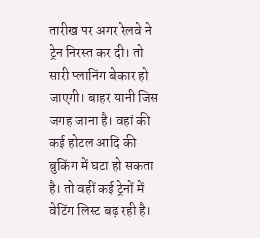तारीख पर अगर रेलवे ने ट्रेन निरस्त कर दी। तो सारी प्लानिंग बेकार हो जाएगी। बाहर यानी जिस जगह जाना है। वहां की कई होटल आदि की बुकिंग में घटा हो सकता है। तो वहीं कई ट्रेनों में वेटिंग लिस्ट बढ़ रही है।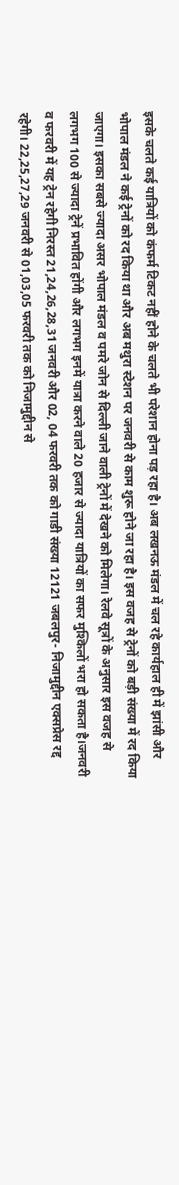इसके चलते कई यात्रियों को कंफर्म टिकट नहीं होने के चलते भी परेशान होना पड़ रहा है। अब लखनऊ मंडल में चल रहे कार्यहाल ही में झांसी और भोपाल मंडल ने कई ट्रेनों को रद किया था और अब मथुरा स्टेशन पर जनवरी से काम शुरू होने जा रहा है। इस वजह से ट्रेनों को बड़ी संख्या में रद किया जाएगा। इसका सबसे ज्यादा असर भोपाल मंडल व पमरे जोन से दिल्ली जाने वाली ट्रेनों में देखने को मिलेगा। रेलवे सूत्रों के अनुसार इस वजह से लगभग 100 से ज्यादा ट्रेनें प्रभावित होंगी और लगभग इनमें यात्रा करने वाले 20 हजार से ज्यादा यात्रियों का सफर मुश्किलों भरा हो सकता है।जनवरी व फरवरी में यह ट्रेन रहेगी निरस्त 21,24,26,28,31 जनवरी और 02, 04 फरवरी तक को गाडी संख्या 12121 जबलपुर- निजामुद्दीन एक्सप्रेस रद्द रहेगी। 22,25,27,29 जनवरी से 01,03,05 फरवरी तक को निजामुद्दीन से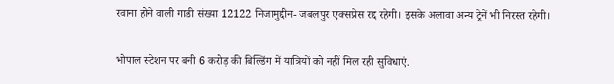रवाना होने वाली गाडी संख्या 12122 निजामुद्दीन- जबलपुर एक्सप्रेस रद्द रहेगी। इसके अलावा अन्य ट्रेनें भी निरस्त रहेगी।

भोपाल स्टेशन पर बनी 6 करोड़ की बिल्डिंग में यात्रियों को नहीं मिल रही सुविधाएं.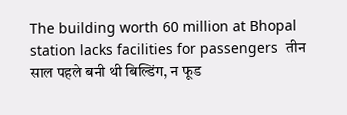The building worth 60 million at Bhopal station lacks facilities for passengers  तीन साल पहले बनी थी बिल्डिंग, न फूड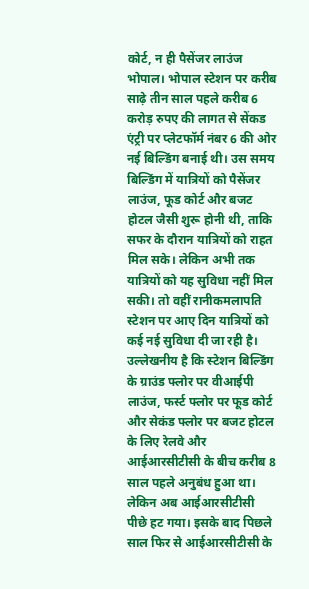कोर्ट, न ही पैसेंजर लाउंज भोपाल। भोपाल स्टेशन पर करीब साढ़े तीन साल पहले करीब 6 करोड़ रुपए की लागत से सेंकड एंट्री पर प्लेटफॉर्म नंबर 6 की ओर नई बिल्डिंग बनाई थी। उस समय बिल्डिंग में यात्रियों को पैसेंजर लाउंज, फूड कोर्ट और बजट होटल जैसी शुरू होनी थी, ताकि सफर के दौरान यात्रियों को राहत मिल सके। लेकिन अभी तक यात्रियों को यह सुविधा नहीं मिल सकी। तो वहीं रानीकमलापति स्टेशन पर आए दिन यात्रियों को कई नई सुविधा दी जा रही है।  उल्लेखनीय है कि स्टेशन बिल्डिंग के ग्राउंड फ्लोर पर वीआईपी लाउंज, फर्स्ट फ्लोर पर फूड कोर्ट और सेकंड फ्लोर पर बजट होटल के लिए रेलवे और आईआरसीटीसी के बीच करीब 8 साल पहले अनुबंध हुआ था। लेकिन अब आईआरसीटीसी पीछे हट गया। इसके बाद पिछले साल फिर से आईआरसीटीसी के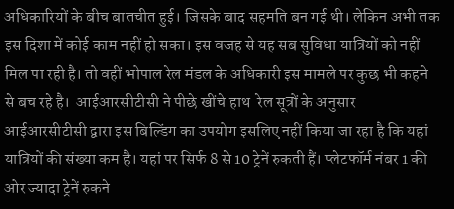अधिकारियों के बीच बातचीत हुई। जिसके बाद सहमति बन गई थी। लेकिन अभी तक इस दिशा में कोई काम नहीं हो सका। इस वजह से यह सब सुविधा यात्रियों को नहीं मिल पा रही है। तो वहीं भोपाल रेल मंडल के अधिकारी इस मामले पर कुछ भी कहने से बच रहे है।  आईआरसीटीसी ने पीछे खींचे हाथ  रेल सूत्रों के अनुसार आईआरसीटीसी द्वारा इस बिल्डिंग का उपयोग इसलिए नहीं किया जा रहा है कि यहां यात्रियों की संख्या कम है। यहां पर सिर्फ 8 से 10 ट्रेनें रुकती हैं। प्लेटफॉर्म नंबर 1 की ओर ज्यादा ट्रेनें रुकने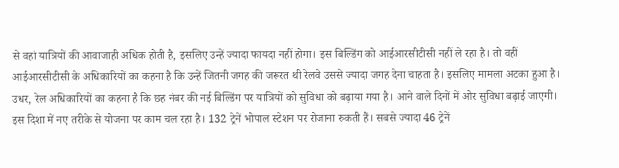से वहां यात्रियों की आवाजाही अधिक होती है, इसलिए उन्हें ज्यादा फायदा नहीं होगा। इस बिल्डिंग को आईआरसीटीसी नहीं ले रहा है। तो वहीं आईआरसीटीसी के अधिकारियों का कहना है कि उन्हें जितनी जगह की जरूरत थी रेलवे उससे ज्यादा जगह देना चाहता है। इसलिए मामला अटका हुआ है। उधर, रेल अधिकारियों का कहना है कि छह नंबर की नई बिल्डिंग पर यात्रियों को सुविधा को बढ़ाया गया है। आने वाले दिनों में ओर सुविधा बढ़ाई जाएगी। इस दिशा में नए तरीके से योजना पर काम चल रहा है। 132 ट्रेनें भोपाल स्टेशन पर रोजाना रुकती हैं। सबसे ज्यादा 46 ट्रेनें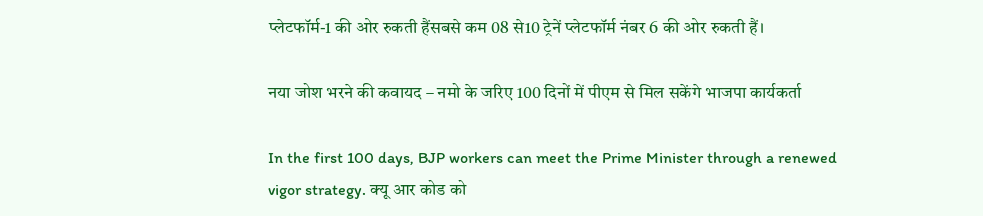प्लेटफॉर्म-1 की ओर रुकती हैंसबसे कम 08 से10 ट्रेनें प्लेटफॉर्म नंबर 6 की ओर रुकती हैं।

नया जोश भरने की कवायद – नमो के जरिए 100 दिनों में पीएम से मिल सकेंगे भाजपा कार्यकर्ता

In the first 100 days, BJP workers can meet the Prime Minister through a renewed vigor strategy. क्यू आर कोड को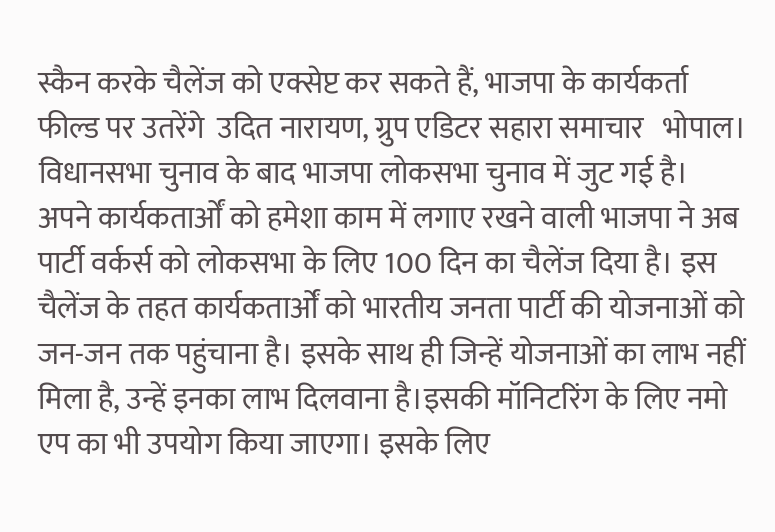स्कैन करके चैलेंज को एक्सेप्ट कर सकते हैं, भाजपा के कार्यकर्ता फील्ड पर उतरेंगे  उदित नारायण, ग्रुप एडिटर सहारा समाचार   भोपाल। विधानसभा चुनाव के बाद भाजपा लोकसभा चुनाव में जुट गई है। अपने कार्यकतार्ओं को हमेशा काम में लगाए रखने वाली भाजपा ने अब पार्टी वर्कर्स को लोकसभा के लिए 100 दिन का चैलेंज दिया है। इस चैलेंज के तहत कार्यकतार्ओं को भारतीय जनता पार्टी की योजनाओं को जन-जन तक पहुंचाना है। इसके साथ ही जिन्हें योजनाओं का लाभ नहीं मिला है, उन्हें इनका लाभ दिलवाना है।इसकी मॉनिटरिंग के लिए नमो एप का भी उपयोग किया जाएगा। इसके लिए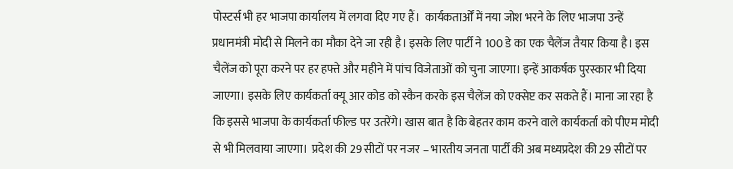पोस्टर्स भी हर भाजपा कार्यालय में लगवा दिए गए हैं।  कार्यकतार्ओं में नया जोश भरने के लिए भाजपा उन्हें प्रधानमंत्री मोदी से मिलने का मौका देने जा रही है। इसके लिए पार्टी ने 100 डे का एक चैलेंज तैयार किया है। इस चैलेंज को पूरा करने पर हर हफ्ते और महीने में पांच विजेताओं को चुना जाएगा। इन्हें आकर्षक पुरस्कार भी दिया जाएगा। इसके लिए कार्यकर्ता क्यू आर कोड को स्कैन करके इस चैलेंज को एक्सेप्ट कर सकते हैं। माना जा रहा है कि इससे भाजपा के कार्यकर्ता फील्ड पर उतरेंगे। खास बात है कि बेहतर काम करने वाले कार्यकर्ता को पीएम मोदी से भी मिलवाया जाएगा।  प्रदेश की 29 सीटों पर नजर – भारतीय जनता पार्टी की अब मध्यप्रदेश की 29 सीटों पर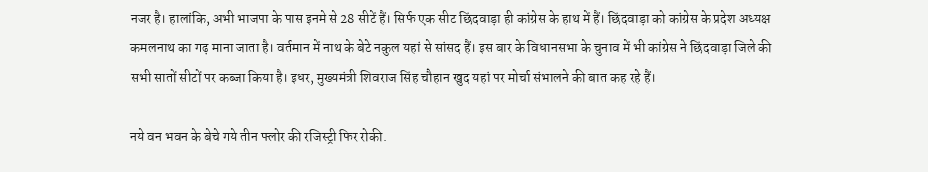नजर है। हालांकि, अभी भाजपा के पास इनमे से 28 सीटें हैं। सिर्फ एक सीट छिंदवाड़ा ही कांग्रेस के हाथ में हैं। छिंदवाड़ा को कांग्रेस के प्रदेश अध्यक्ष कमलनाथ का गढ़ माना जाता है। वर्तमान में नाथ के बेटे नकुल यहां से सांसद हैं। इस बार के विधानसभा के चुनाव में भी कांग्रेस ने छिंदवाड़ा जिले की सभी सातों सीटों पर कब्जा किया है। इधर, मुख्यमंत्री शिवराज सिंह चौहान खुद यहां पर मोर्चा संभालने की बात कह रहे हैं।

नये वन भवन के बेचे गये तीन फ्लोर की रजिस्ट्री फिर रोकी.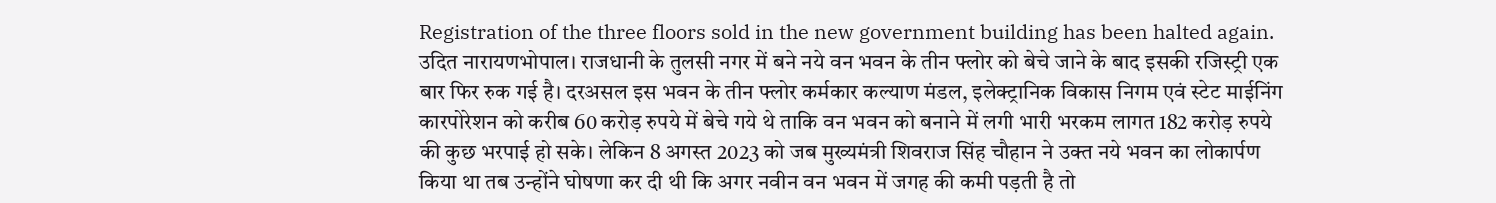Registration of the three floors sold in the new government building has been halted again. उदित नारायणभोपाल। राजधानी के तुलसी नगर में बने नये वन भवन के तीन फ्लोर को बेचे जाने के बाद इसकी रजिस्ट्री एक बार फिर रुक गई है। दरअसल इस भवन के तीन फ्लोर कर्मकार कल्याण मंडल, इलेक्ट्रानिक विकास निगम एवं स्टेट माईनिंग कारपोरेशन को करीब 60 करोड़ रुपये में बेचे गये थे ताकि वन भवन को बनाने में लगी भारी भरकम लागत 182 करोड़ रुपये की कुछ भरपाई हो सके। लेकिन 8 अगस्त 2023 को जब मुख्यमंत्री शिवराज सिंह चौहान ने उक्त नये भवन का लोकार्पण किया था तब उन्होंने घोषणा कर दी थी कि अगर नवीन वन भवन में जगह की कमी पड़ती है तो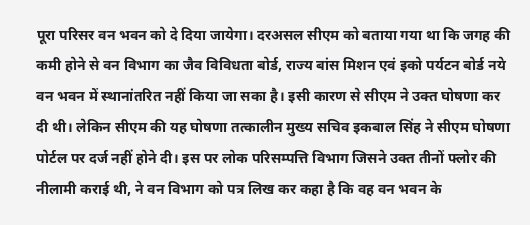पूरा परिसर वन भवन को दे दिया जायेगा। दरअसल सीएम को बताया गया था कि जगह की कमी होने से वन विभाग का जैव विविधता बोर्ड, राज्य बांस मिशन एवं इको पर्यटन बोर्ड नये वन भवन में स्थानांतरित नहीं किया जा सका है। इसी कारण से सीएम ने उक्त घोषणा कर दी थी। लेकिन सीएम की यह घोषणा तत्कालीन मुख्य सचिव इकबाल सिंह ने सीएम घोषणा पोर्टल पर दर्ज नहीं होने दी। इस पर लोक परिसम्पत्ति विभाग जिसने उक्त तीनों फ्लोर की नीलामी कराई थी, ने वन विभाग को पत्र लिख कर कहा है कि वह वन भवन के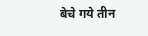बेचे गये तीन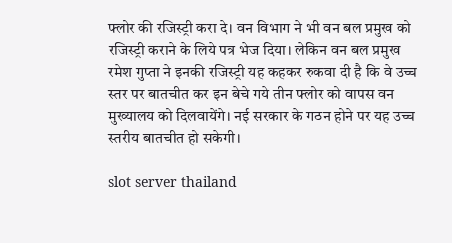फ्लोर की रजिस्ट्री करा दे। वन विभाग ने भी वन बल प्रमुख को रजिस्ट्री कराने के लिये पत्र भेज दिया। लेकिन वन बल प्रमुख रमेश गुप्ता ने इनकी रजिस्ट्री यह कहकर रुकवा दी है कि वे उच्च स्तर पर बातचीत कर इन बेचे गये तीन फ्लोर को वापस वन मुख्यालय को दिलवायेंगे। नई सरकार के गठन होने पर यह उच्च स्तरीय बातचीत हो सकेगी।

slot server thailand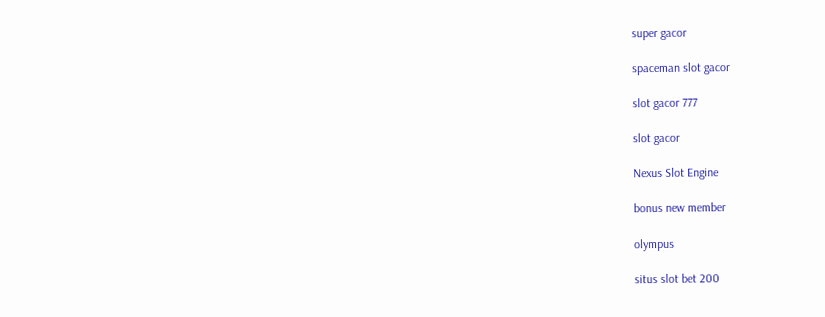super gacor

spaceman slot gacor

slot gacor 777

slot gacor

Nexus Slot Engine

bonus new member

olympus

situs slot bet 200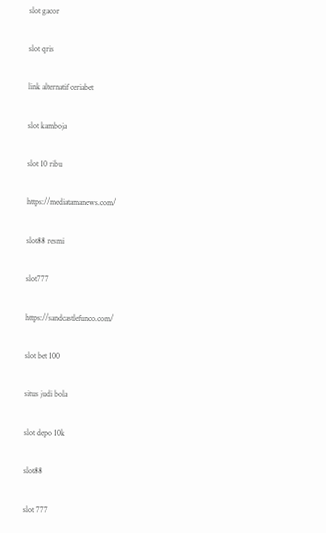slot gacor

slot qris

link alternatif ceriabet

slot kamboja

slot 10 ribu

https://mediatamanews.com/

slot88 resmi

slot777

https://sandcastlefunco.com/

slot bet 100

situs judi bola

slot depo 10k

slot88

slot 777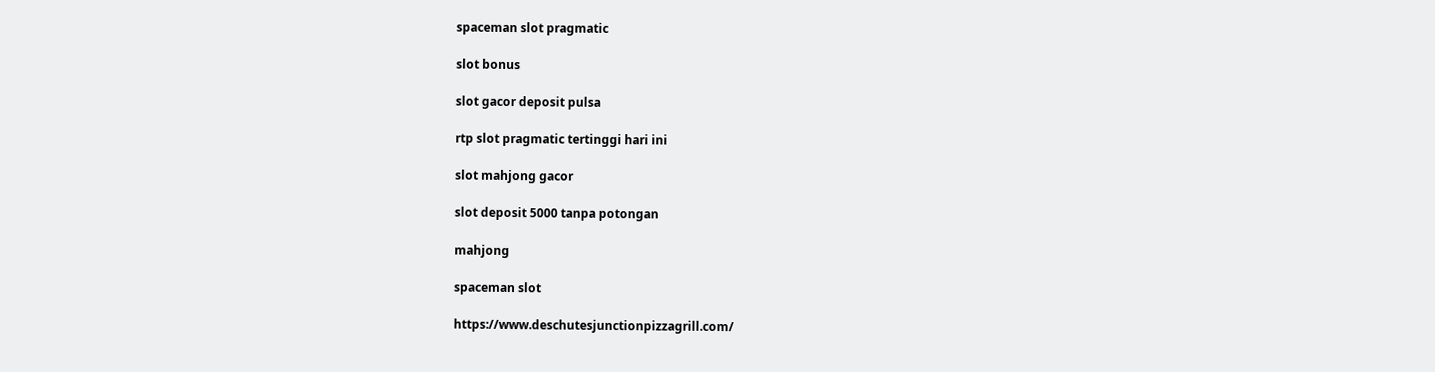spaceman slot pragmatic

slot bonus

slot gacor deposit pulsa

rtp slot pragmatic tertinggi hari ini

slot mahjong gacor

slot deposit 5000 tanpa potongan

mahjong

spaceman slot

https://www.deschutesjunctionpizzagrill.com/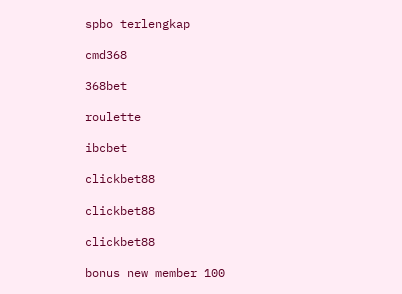spbo terlengkap

cmd368

368bet

roulette

ibcbet

clickbet88

clickbet88

clickbet88

bonus new member 100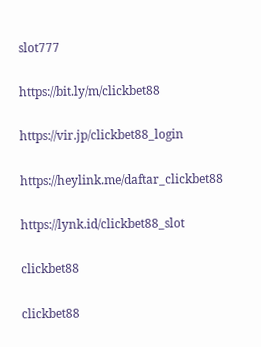slot777

https://bit.ly/m/clickbet88

https://vir.jp/clickbet88_login

https://heylink.me/daftar_clickbet88

https://lynk.id/clickbet88_slot

clickbet88

clickbet88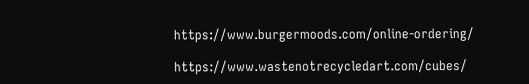https://www.burgermoods.com/online-ordering/

https://www.wastenotrecycledart.com/cubes/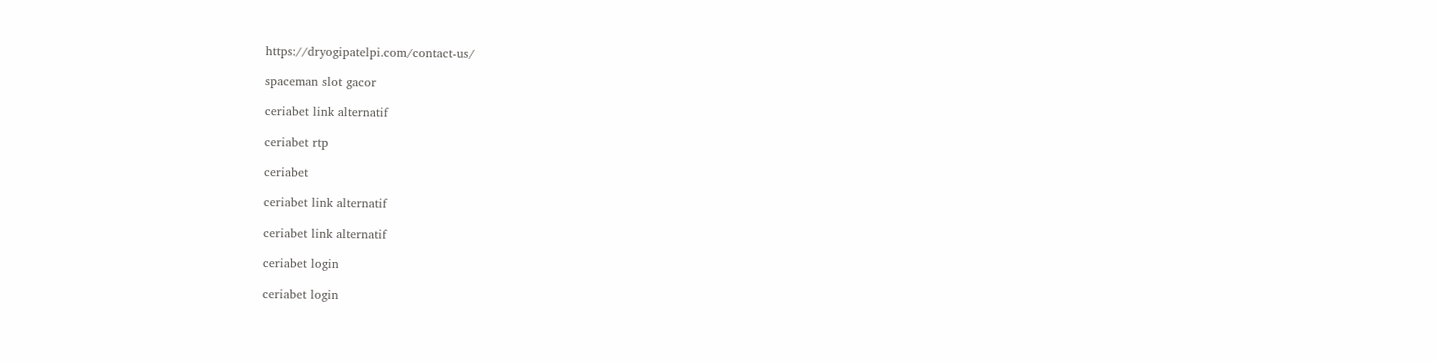https://dryogipatelpi.com/contact-us/

spaceman slot gacor

ceriabet link alternatif

ceriabet rtp

ceriabet

ceriabet link alternatif

ceriabet link alternatif

ceriabet login

ceriabet login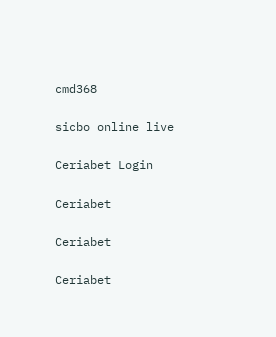cmd368

sicbo online live

Ceriabet Login

Ceriabet

Ceriabet

Ceriabet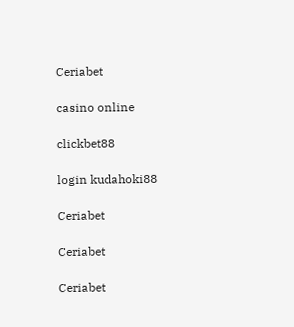Ceriabet

casino online

clickbet88

login kudahoki88

Ceriabet

Ceriabet

Ceriabet